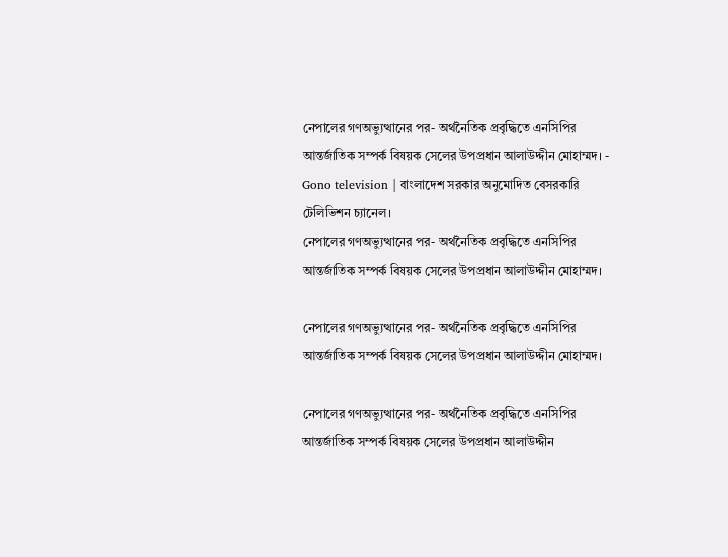নেপালের গণঅভ্যুত্থানের পর- অর্থনৈতিক প্রবৃদ্ধিতে এনসিপির আন্তর্জাতিক সম্পর্ক বিষয়ক সেলের উপপ্রধান আলাউদ্দীন মোহাম্মদ। - Gono television | বাংলাদেশ সরকার অনুমোদিত বেসরকারি টেলিভিশন চ্যানেল।
নেপালের গণঅভ্যুত্থানের পর- অর্থনৈতিক প্রবৃদ্ধিতে এনসিপির আন্তর্জাতিক সম্পর্ক বিষয়ক সেলের উপপ্রধান আলাউদ্দীন মোহাম্মদ।

নেপালের গণঅভ্যুত্থানের পর- অর্থনৈতিক প্রবৃদ্ধিতে এনসিপির আন্তর্জাতিক সম্পর্ক বিষয়ক সেলের উপপ্রধান আলাউদ্দীন মোহাম্মদ।

নেপালের গণঅভ্যুত্থানের পর- অর্থনৈতিক প্রবৃদ্ধিতে এনসিপির আন্তর্জাতিক সম্পর্ক বিষয়ক সেলের উপপ্রধান আলাউদ্দীন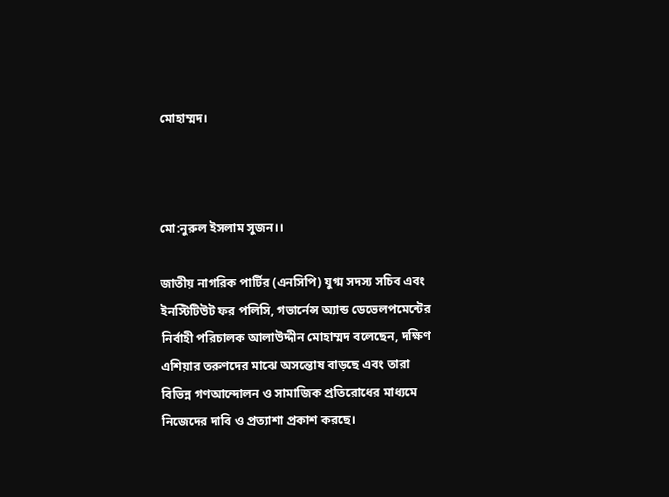মোহাম্মদ।



মো:নুরুল ইসলাম সুজন।।

জাতীয় নাগরিক পার্টির (এনসিপি) যুগ্ম সদস্য সচিব এবং ইনস্টিটিউট ফর পলিসি, গভার্নেন্স অ্যান্ড ডেভেলপমেন্টের নির্বাহী পরিচালক আলাউদ্দীন মোহাম্মদ বলেছেন, দক্ষিণ এশিয়ার তরুণদের মাঝে অসন্তোষ বাড়ছে এবং তারা বিভিন্ন গণআন্দোলন ও সামাজিক প্রতিরোধের মাধ্যমে নিজেদের দাবি ও প্রত্যাশা প্রকাশ করছে।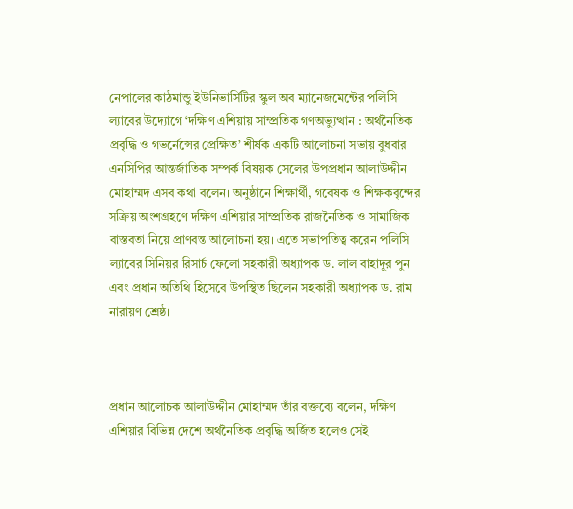নেপালের কাঠমান্ডু ইউনিভার্সিটির স্কুল অব ম্যানেজমেন্টের পলিসি ল্যাবের উদ্যোগে ‘দক্ষিণ এশিয়ায় সাম্প্রতিক গণঅভ্যুত্থান : অর্থনৈতিক প্রবৃদ্ধি ও গভর্নেন্সের প্রেক্ষিত’ শীর্ষক একটি আলোচনা সভায় বুধবার এনসিপির আন্তর্জাতিক সম্পর্ক বিষয়ক সেলের উপপ্রধান আলাউদ্দীন মোহাম্মদ এসব কথা বলেন। অনুষ্ঠানে শিক্ষার্থী, গবেষক ও শিক্ষকবৃন্দের সক্রিয় অংশগ্রহণে দক্ষিণ এশিয়ার সাম্প্রতিক রাজনৈতিক ও সামাজিক বাস্তবতা নিয়ে প্রাণবন্ত আলোচনা হয়। এতে সভাপতিত্ব করেন পলিসি ল্যাবের সিনিয়র রিসার্চ ফেলো সহকারী অধ্যাপক ড. লাল বাহাদূর পুন এবং প্রধান অতিথি হিসেবে উপস্থিত ছিলেন সহকারী অধ্যাপক ড. রাম নারায়ণ শ্রেষ্ঠ।



প্রধান আলোচক আলাউদ্দীন মোহাম্মদ তাঁর বক্তব্যে বলেন, দক্ষিণ এশিয়ার বিভিন্ন দেশে অর্থনৈতিক প্রবৃদ্ধি অর্জিত হলেও সেই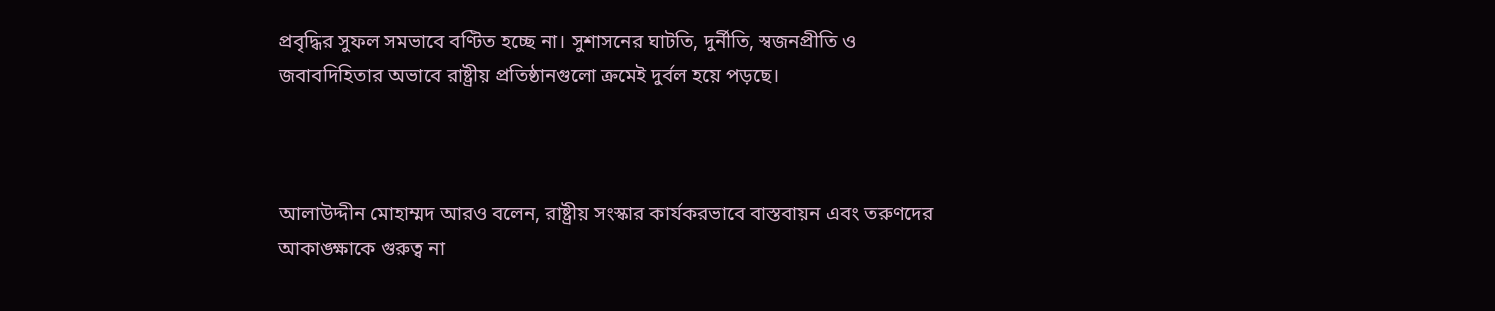প্রবৃদ্ধির সুফল সমভাবে বণ্টিত হচ্ছে না। সুশাসনের ঘাটতি, দুর্নীতি, স্বজনপ্রীতি ও জবাবদিহিতার অভাবে রাষ্ট্রীয় প্রতিষ্ঠানগুলো ক্রমেই দুর্বল হয়ে পড়ছে।



আলাউদ্দীন মোহাম্মদ আরও বলেন, রাষ্ট্রীয় সংস্কার কার্যকরভাবে বাস্তবায়ন এবং তরুণদের আকাঙ্ক্ষাকে গুরুত্ব না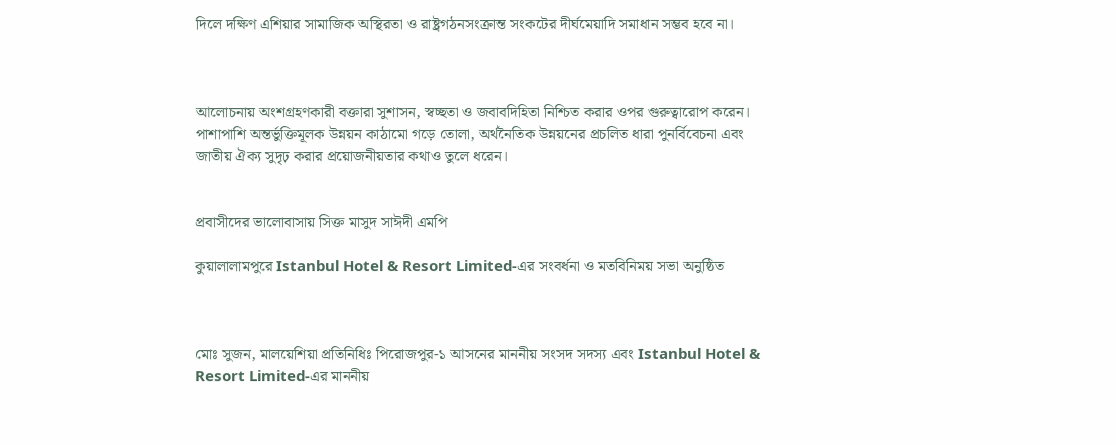দিলে দক্ষিণ এশিয়ার সামাজিক অস্থিরতা ও রাষ্ট্রগঠনসংক্রান্ত সংকটের দীর্ঘমেয়াদি সমাধান সম্ভব হবে না।



আলোচনায় অংশগ্রহণকারী বক্তারা সুশাসন, স্বচ্ছতা ও জবাবদিহিতা নিশ্চিত করার ওপর গুরুত্বারোপ করেন। পাশাপাশি অন্তর্ভুক্তিমূলক উন্নয়ন কাঠামো গড়ে তোলা, অর্থনৈতিক উন্নয়নের প্রচলিত ধারা পুনর্বিবেচনা এবং জাতীয় ঐক্য সুদৃঢ় করার প্রয়োজনীয়তার কথাও তুলে ধরেন।


প্রবাসীদের ভালোবাসায় সিক্ত মাসুদ সাঈদী এমপি

কুয়ালালামপুরে Istanbul Hotel & Resort Limited-এর সংবর্ধনা ও মতবিনিময় সভা অনুষ্ঠিত



মোঃ সুজন, মালয়েশিয়া প্রতিনিধিঃ পিরোজপুর-১ আসনের মাননীয় সংসদ সদস্য এবং Istanbul Hotel & Resort Limited-এর মাননীয়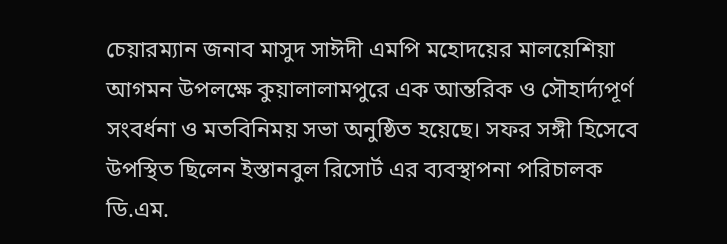চেয়ারম্যান জনাব মাসুদ সাঈদী এমপি মহোদয়ের মালয়েশিয়া আগমন উপলক্ষে কুয়ালালামপুরে এক আন্তরিক ও সৌহার্দ্যপূর্ণ সংবর্ধনা ও মতবিনিময় সভা অনুষ্ঠিত হয়েছে। সফর সঙ্গী হিসেবে উপস্থিত ছিলেন ইস্তানবুল রিসোর্ট এর ব্যবস্থাপনা পরিচালক ডি.এম.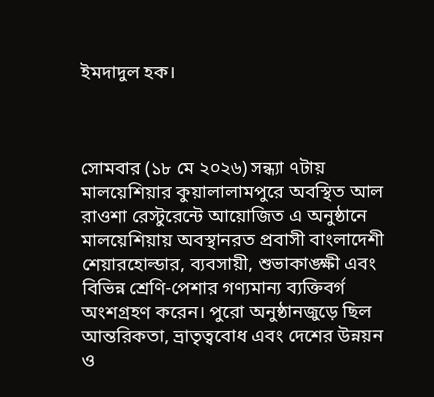ইমদাদুল হক।



সোমবার (১৮ মে ২০২৬) সন্ধ্যা ৭টায় মালয়েশিয়ার কুয়ালালামপুরে অবস্থিত আল রাওশা রেস্টুরেন্টে আয়োজিত এ অনুষ্ঠানে মালয়েশিয়ায় অবস্থানরত প্রবাসী বাংলাদেশী শেয়ারহোল্ডার, ব্যবসায়ী, শুভাকাঙ্ক্ষী এবং বিভিন্ন শ্রেণি-পেশার গণ্যমান্য ব্যক্তিবর্গ অংশগ্রহণ করেন। পুরো অনুষ্ঠানজুড়ে ছিল আন্তরিকতা, ভ্রাতৃত্ববোধ এবং দেশের উন্নয়ন ও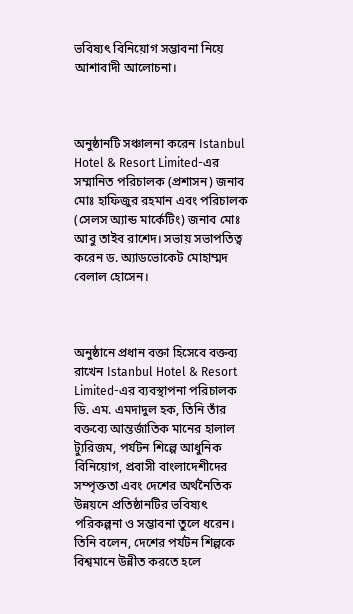ভবিষ্যৎ বিনিয়োগ সম্ভাবনা নিয়ে আশাবাদী আলোচনা।



অনুষ্ঠানটি সঞ্চালনা করেন Istanbul Hotel & Resort Limited-এর সম্মানিত পরিচালক (প্রশাসন) জনাব মোঃ হাফিজুর রহমান এবং পরিচালক (সেলস অ্যান্ড মার্কেটিং) জনাব মোঃ আবু তাইব রাশেদ। সভায় সভাপতিত্ব করেন ড. অ্যাডভোকেট মোহাম্মদ বেলাল হোসেন।



অনুষ্ঠানে প্রধান বক্তা হিসেবে বক্তব্য রাখেন Istanbul Hotel & Resort Limited-এর ব্যবস্থাপনা পরিচালক ডি. এম. এমদাদুল হক, তিনি তাঁর বক্তব্যে আন্তর্জাতিক মানের হালাল ট্যুরিজম, পর্যটন শিল্পে আধুনিক বিনিয়োগ, প্রবাসী বাংলাদেশীদের সম্পৃক্ততা এবং দেশের অর্থনৈতিক উন্নয়নে প্রতিষ্ঠানটির ভবিষ্যৎ পরিকল্পনা ও সম্ভাবনা তুলে ধরেন। তিনি বলেন, দেশের পর্যটন শিল্পকে বিশ্বমানে উন্নীত করতে হলে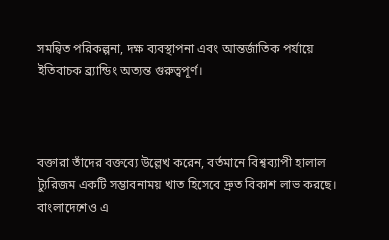সমন্বিত পরিকল্পনা, দক্ষ ব্যবস্থাপনা এবং আন্তর্জাতিক পর্যায়ে ইতিবাচক ব্র্যান্ডিং অত্যন্ত গুরুত্বপূর্ণ।



বক্তারা তাঁদের বক্তব্যে উল্লেখ করেন, বর্তমানে বিশ্বব্যাপী হালাল ট্যুরিজম একটি সম্ভাবনাময় খাত হিসেবে দ্রুত বিকাশ লাভ করছে। বাংলাদেশেও এ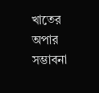খাতের অপার সম্ভাবনা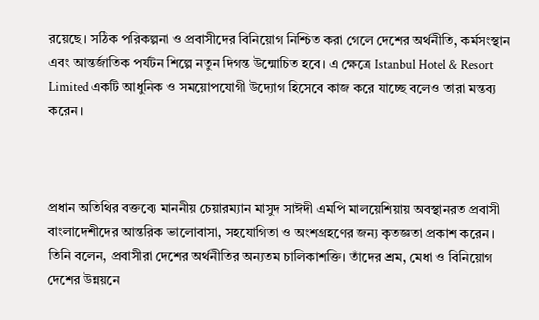রয়েছে। সঠিক পরিকল্পনা ও প্রবাসীদের বিনিয়োগ নিশ্চিত করা গেলে দেশের অর্থনীতি, কর্মসংস্থান এবং আন্তর্জাতিক পর্যটন শিল্পে নতুন দিগন্ত উন্মোচিত হবে। এ ক্ষেত্রে Istanbul Hotel & Resort Limited একটি আধুনিক ও সময়োপযোগী উদ্যোগ হিসেবে কাজ করে যাচ্ছে বলেও তারা মন্তব্য করেন।



প্রধান অতিথির বক্তব্যে মাননীয় চেয়ারম্যান মাসুদ সাঈদী এমপি মালয়েশিয়ায় অবস্থানরত প্রবাসী বাংলাদেশীদের আন্তরিক ভালোবাসা, সহযোগিতা ও অংশগ্রহণের জন্য কৃতজ্ঞতা প্রকাশ করেন। তিনি বলেন, প্রবাসীরা দেশের অর্থনীতির অন্যতম চালিকাশক্তি। তাঁদের শ্রম, মেধা ও বিনিয়োগ দেশের উন্নয়নে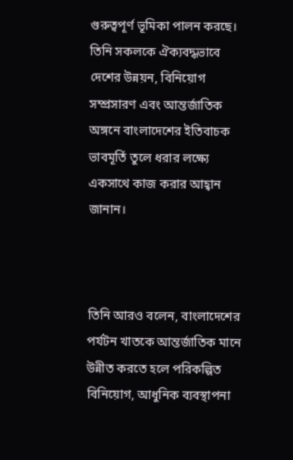গুরুত্বপূর্ণ ভূমিকা পালন করছে। তিনি সকলকে ঐক্যবদ্ধভাবে দেশের উন্নয়ন, বিনিয়োগ সম্প্রসারণ এবং আন্তর্জাতিক অঙ্গনে বাংলাদেশের ইতিবাচক ভাবমূর্তি তুলে ধরার লক্ষ্যে একসাথে কাজ করার আহ্বান জানান।



তিনি আরও বলেন, বাংলাদেশের পর্যটন খাতকে আন্তর্জাতিক মানে উন্নীত করতে হলে পরিকল্পিত বিনিয়োগ, আধুনিক ব্যবস্থাপনা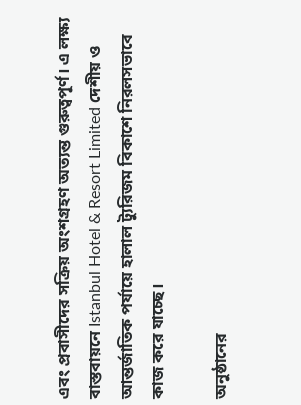এবং প্রবাসীদের সক্রিয় অংশগ্রহণ অত্যন্ত গুরুত্বপূর্ণ। এ লক্ষ্য বাস্তবায়নে Istanbul Hotel & Resort Limited দেশীয় ও আন্তর্জাতিক পর্যায়ে হালাল ট্যুরিজম বিকাশে নিরলসভাবে কাজ করে যাচ্ছে।

অনুষ্ঠানের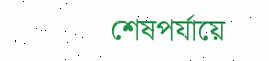শেষপর্যায়ে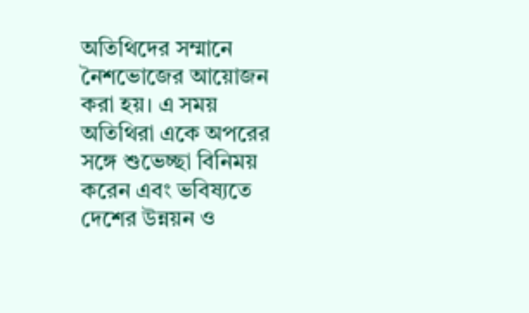অতিথিদের সম্মানে নৈশভোজের আয়োজন করা হয়। এ সময় অতিথিরা একে অপরের সঙ্গে শুভেচ্ছা বিনিময় করেন এবং ভবিষ্যতে দেশের উন্নয়ন ও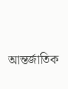আন্তর্জাতিক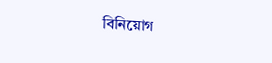বিনিয়োগ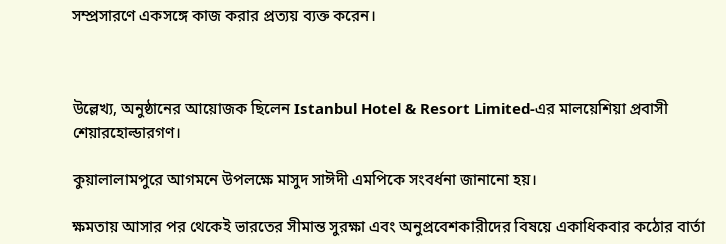সম্প্রসারণে একসঙ্গে কাজ করার প্রত্যয় ব্যক্ত করেন।



উল্লেখ্য, অনুষ্ঠানের আয়োজক ছিলেন Istanbul Hotel & Resort Limited-এর মালয়েশিয়া প্রবাসী শেয়ারহোল্ডারগণ।

কুয়ালালামপুরে আগমনে উপলক্ষে মাসুদ সাঈদী এমপিকে সংবর্ধনা জানানো হয়।

ক্ষমতায় আসার পর থেকেই ভারতের সীমান্ত সুরক্ষা এবং অনুপ্রবেশকারীদের বিষয়ে একাধিকবার কঠোর বার্তা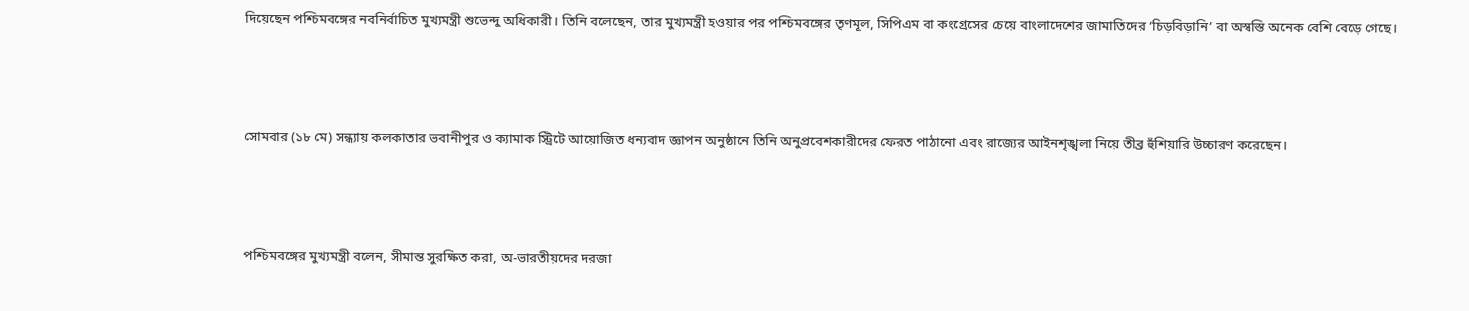দিয়েছেন পশ্চিমবঙ্গের নবনির্বাচিত মুখ্যমন্ত্রী শুভেন্দু অধিকারী। তিনি বলেছেন, তার মুখ্যমন্ত্রী হওয়ার পর পশ্চিমবঙ্গের তৃণমূল, সিপিএম বা কংগ্রেসের চেয়ে বাংলাদেশের জামাতিদের ‘চিড়বিড়ানি’ বা অস্বস্তি অনেক বেশি বেড়ে গেছে।



সোমবার (১৮ মে) সন্ধ্যায় কলকাতার ভবানীপুর ও ক্যামাক স্ট্রিটে আয়োজিত ধন্যবাদ জ্ঞাপন অনুষ্ঠানে তিনি অনুপ্রবেশকারীদের ফেরত পাঠানো এবং রাজ্যের আইনশৃঙ্খলা নিয়ে তীব্র হুঁশিয়ারি উচ্চারণ করেছেন।



পশ্চিমবঙ্গের মুখ্যমন্ত্রী বলেন, সীমান্ত সুরক্ষিত করা, অ-ভারতীয়দের দরজা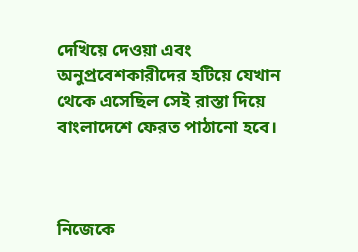দেখিয়ে দেওয়া এবং অনুপ্রবেশকারীদের হটিয়ে যেখান থেকে এসেছিল সেই রাস্তা দিয়ে বাংলাদেশে ফেরত পাঠানো হবে।



নিজেকে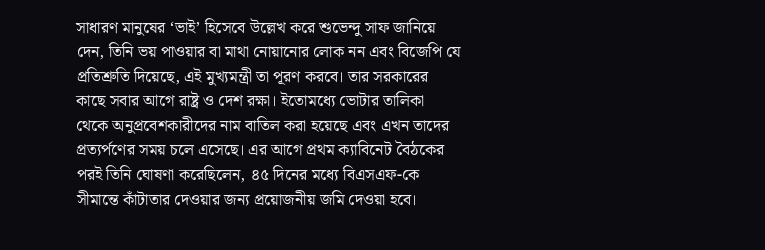সাধারণ মানুষের ‘ভাই’ হিসেবে উল্লেখ করে শুভেন্দু সাফ জানিয়ে দেন, তিনি ভয় পাওয়ার বা মাথা নোয়ানোর লোক নন এবং বিজেপি যে প্রতিশ্রুতি দিয়েছে, এই মুখ্যমন্ত্রী তা পূরণ করবে। তার সরকারের কাছে সবার আগে রাষ্ট্র ও দেশ রক্ষা। ইতোমধ্যে ভোটার তালিকা থেকে অনুপ্রবেশকারীদের নাম বাতিল করা হয়েছে এবং এখন তাদের প্রত্যর্পণের সময় চলে এসেছে। এর আগে প্রথম ক্যাবিনেট বৈঠকের পরই তিনি ঘোষণা করেছিলেন, ৪৫ দিনের মধ্যে বিএসএফ-কে সীমান্তে কাঁটাতার দেওয়ার জন্য প্রয়োজনীয় জমি দেওয়া হবে।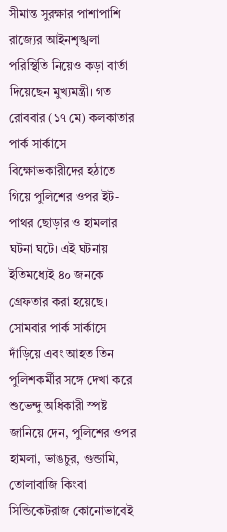সীমান্ত সুরক্ষার পাশাপাশি রাজ্যের আইনশৃঙ্খলা পরিস্থিতি নিয়েও কড়া বার্তা দিয়েছেন মুখ্যমন্ত্রী। গত রোববার (১৭ মে) কলকাতার পার্ক সার্কাসে বিক্ষোভকারীদের হঠাতে গিয়ে পুলিশের ওপর ইট-পাথর ছোড়ার ও হামলার ঘটনা ঘটে। এই ঘটনায় ইতিমধ্যেই ৪০ জনকে গ্রেফতার করা হয়েছে। সোমবার পার্ক সার্কাসে দাঁড়িয়ে এবং আহত তিন পুলিশকর্মীর সঙ্গে দেখা করে শুভেন্দু অধিকারী স্পষ্ট জানিয়ে দেন, পুলিশের ওপর হামলা, ভাঙচুর, গুন্ডামি, তোলাবাজি কিংবা সিন্ডিকেটরাজ কোনোভাবেই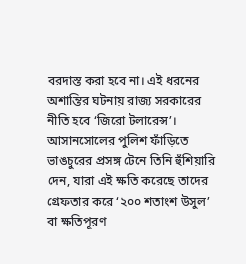বরদাস্ত করা হবে না। এই ধরনের অশান্তির ঘটনায় রাজ্য সরকারের নীতি হবে ‘জিরো টলারেন্স’। আসানসোলের পুলিশ ফাঁড়িতে ভাঙচুরের প্রসঙ্গ টেনে তিনি হুঁশিয়ারি দেন, যারা এই ক্ষতি করেছে তাদের গ্রেফতার করে ‘২০০ শতাংশ উসুল’ বা ক্ষতিপূরণ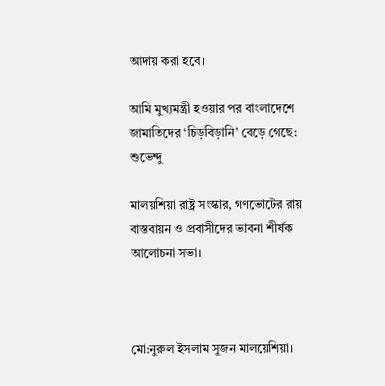আদায় করা হবে।

আমি মুখ্যমন্ত্রী হওয়ার পর বাংলাদেশে জামাতিদের ‘চিড়বিড়ানি’ বেড়ে গেছে: শুভেন্দু

মালয়শিয়া রাষ্ট্র সংস্কার, গণভোটের রায় বাস্তবায়ন ও প্রবাসীদের ভাবনা শীর্ষক আলোচনা সভা।



মো:নুরুল ইসলাম সুজন মালয়েশিয়া।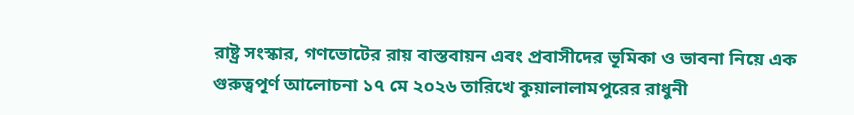রাষ্ট্র সংস্কার, গণভোটের রায় বাস্তবায়ন এবং প্রবাসীদের ভূমিকা ও ভাবনা নিয়ে এক গুরুত্বপূর্ণ আলোচনা ১৭ মে ২০২৬ তারিখে কুয়ালালামপুরের রাধুনী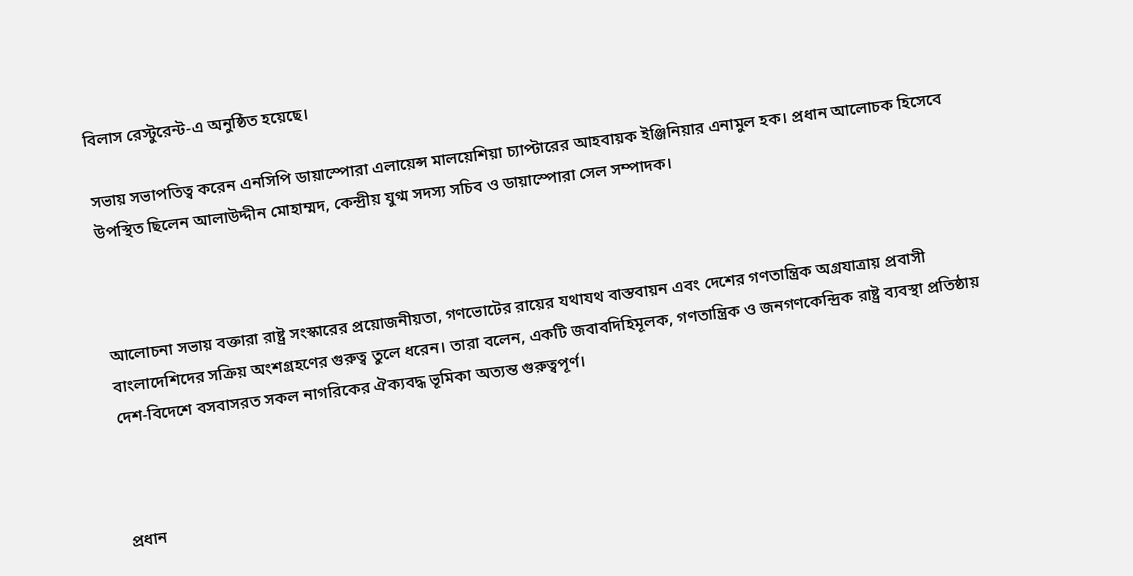বিলাস রেস্টুরেন্ট-এ অনুষ্ঠিত হয়েছে।

সভায় সভাপতিত্ব করেন এনসিপি ডায়াস্পোরা এলায়েন্স মালয়েশিয়া চ্যাপ্টারের আহবায়ক ইঞ্জিনিয়ার এনামুল হক। প্রধান আলোচক হিসেবে উপস্থিত ছিলেন আলাউদ্দীন মোহাম্মদ, কেন্দ্রীয় যুগ্ম সদস্য সচিব ও ডায়াস্পোরা সেল সম্পাদক।



আলোচনা সভায় বক্তারা রাষ্ট্র সংস্কারের প্রয়োজনীয়তা, গণভোটের রায়ের যথাযথ বাস্তবায়ন এবং দেশের গণতান্ত্রিক অগ্রযাত্রায় প্রবাসী বাংলাদেশিদের সক্রিয় অংশগ্রহণের গুরুত্ব তুলে ধরেন। তারা বলেন, একটি জবাবদিহিমূলক, গণতান্ত্রিক ও জনগণকেন্দ্রিক রাষ্ট্র ব্যবস্থা প্রতিষ্ঠায় দেশ-বিদেশে বসবাসরত সকল নাগরিকের ঐক্যবদ্ধ ভূমিকা অত্যন্ত গুরুত্বপূর্ণ।



প্রধান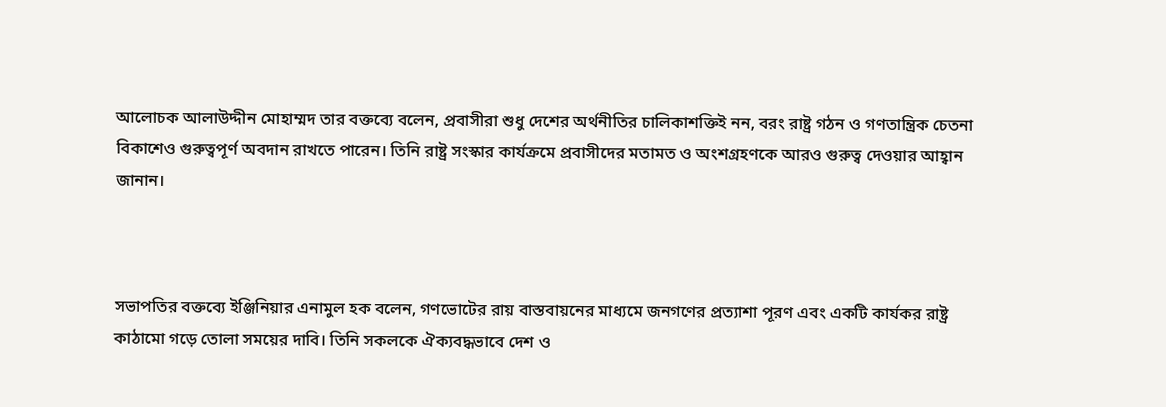আলোচক আলাউদ্দীন মোহাম্মদ তার বক্তব্যে বলেন, প্রবাসীরা শুধু দেশের অর্থনীতির চালিকাশক্তিই নন, বরং রাষ্ট্র গঠন ও গণতান্ত্রিক চেতনা বিকাশেও গুরুত্বপূর্ণ অবদান রাখতে পারেন। তিনি রাষ্ট্র সংস্কার কার্যক্রমে প্রবাসীদের মতামত ও অংশগ্রহণকে আরও গুরুত্ব দেওয়ার আহ্বান জানান।



সভাপতির বক্তব্যে ইঞ্জিনিয়ার এনামুল হক বলেন, গণভোটের রায় বাস্তবায়নের মাধ্যমে জনগণের প্রত্যাশা পূরণ এবং একটি কার্যকর রাষ্ট্র কাঠামো গড়ে তোলা সময়ের দাবি। তিনি সকলকে ঐক্যবদ্ধভাবে দেশ ও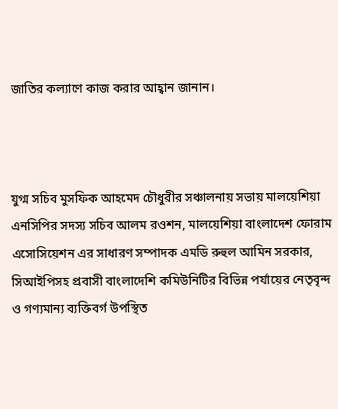জাতির কল্যাণে কাজ করার আহ্বান জানান।



যুগ্ম সচিব মুসফিক আহমেদ চৌধুরীর সঞ্চালনায় সভায় মালয়েশিয়া এনসিপির সদস্য সচিব আলম রওশন, মালয়েশিয়া বাংলাদেশ ফোরাম এসোসিয়েশন এর সাধারণ সম্পাদক এমডি রুহুল আমিন সরকার, সিআইপিসহ প্রবাসী বাংলাদেশি কমিউনিটির বিভিন্ন পর্যায়ের নেতৃবৃন্দ ও গণ্যমান্য ব্যক্তিবর্গ উপস্থিত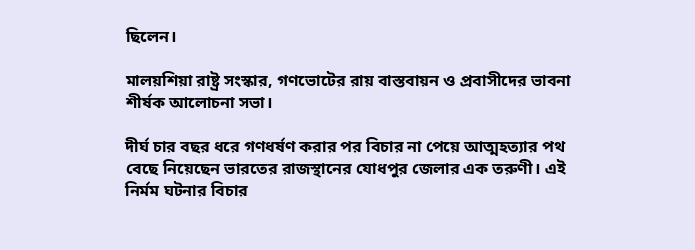ছিলেন।

মালয়শিয়া রাষ্ট্র সংস্কার, গণভোটের রায় বাস্তবায়ন ও প্রবাসীদের ভাবনা শীর্ষক আলোচনা সভা।

দীর্ঘ চার বছর ধরে গণধর্ষণ করার পর বিচার না পেয়ে আত্মহত্যার পথ বেছে নিয়েছেন ভারতের রাজস্থানের যোধপুর জেলার এক তরুণী। এই নির্মম ঘটনার বিচার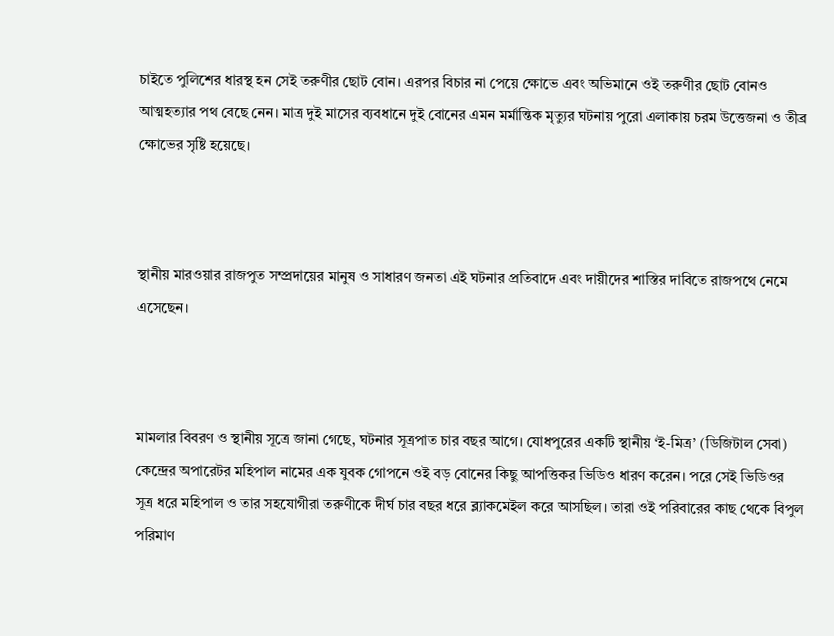চাইতে পুলিশের ধারস্থ হন সেই তরুণীর ছোট বোন। এরপর বিচার না পেয়ে ক্ষোভে এবং অভিমানে ওই তরুণীর ছোট বোনও আত্মহত্যার পথ বেছে নেন। মাত্র দুই মাসের ব্যবধানে দুই বোনের এমন মর্মান্তিক মৃত্যুর ঘটনায় পুরো এলাকায় চরম উত্তেজনা ও তীব্র ক্ষোভের সৃষ্টি হয়েছে।



স্থানীয় মারওয়ার রাজপুত সম্প্রদায়ের মানুষ ও সাধারণ জনতা এই ঘটনার প্রতিবাদে এবং দায়ীদের শাস্তির দাবিতে রাজপথে নেমে এসেছেন।



মামলার বিবরণ ও স্থানীয় সূত্রে জানা গেছে, ঘটনার সূত্রপাত চার বছর আগে। যোধপুরের একটি স্থানীয় ‘ই-মিত্র’ (ডিজিটাল সেবা) কেন্দ্রের অপারেটর মহিপাল নামের এক যুবক গোপনে ওই বড় বোনের কিছু আপত্তিকর ভিডিও ধারণ করেন। পরে সেই ভিডিওর সূত্র ধরে মহিপাল ও তার সহযোগীরা তরুণীকে দীর্ঘ চার বছর ধরে ব্ল্যাকমেইল করে আসছিল। তারা ওই পরিবারের কাছ থেকে বিপুল পরিমাণ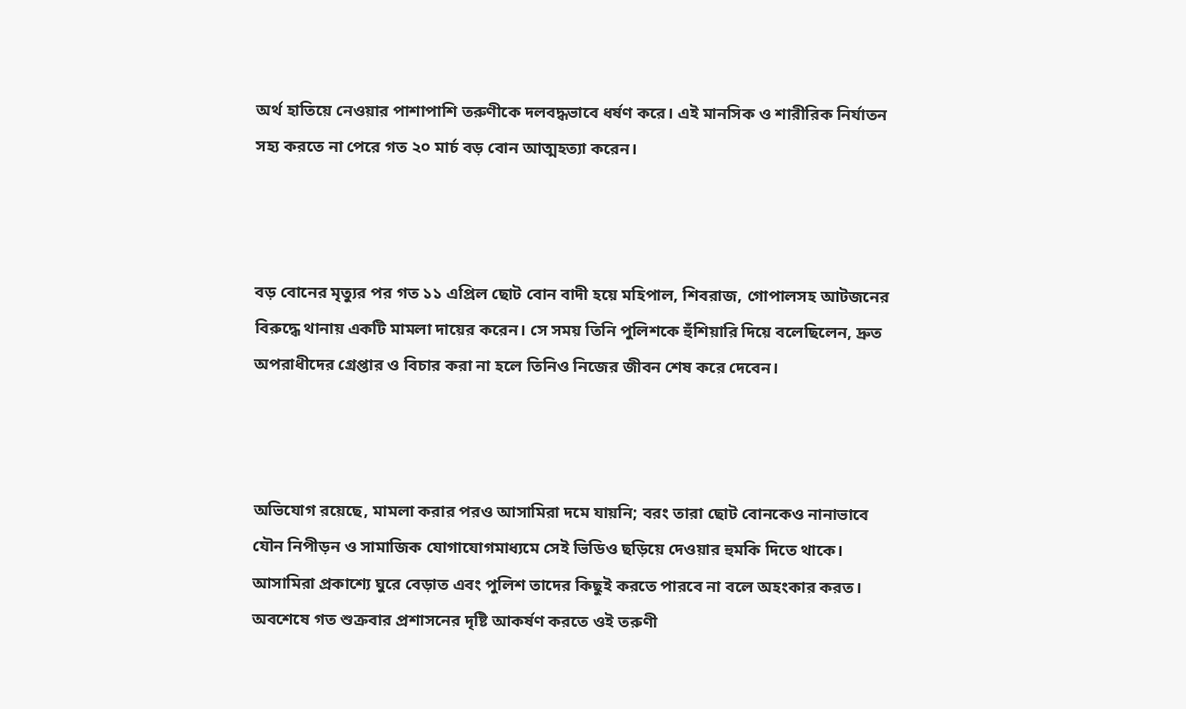অর্থ হাতিয়ে নেওয়ার পাশাপাশি তরুণীকে দলবদ্ধভাবে ধর্ষণ করে। এই মানসিক ও শারীরিক নির্যাতন সহ্য করতে না পেরে গত ২০ মার্চ বড় বোন আত্মহত্যা করেন।



বড় বোনের মৃত্যুর পর গত ১১ এপ্রিল ছোট বোন বাদী হয়ে মহিপাল, শিবরাজ, গোপালসহ আটজনের বিরুদ্ধে থানায় একটি মামলা দায়ের করেন। সে সময় তিনি পুলিশকে হুঁশিয়ারি দিয়ে বলেছিলেন, দ্রুত অপরাধীদের গ্রেপ্তার ও বিচার করা না হলে তিনিও নিজের জীবন শেষ করে দেবেন।



অভিযোগ রয়েছে, মামলা করার পরও আসামিরা দমে যায়নি; বরং তারা ছোট বোনকেও নানাভাবে যৌন নিপীড়ন ও সামাজিক যোগাযোগমাধ্যমে সেই ভিডিও ছড়িয়ে দেওয়ার হুমকি দিতে থাকে। আসামিরা প্রকাশ্যে ঘুরে বেড়াত এবং পুলিশ তাদের কিছুই করতে পারবে না বলে অহংকার করত। অবশেষে গত শুক্রবার প্রশাসনের দৃষ্টি আকর্ষণ করতে ওই তরুণী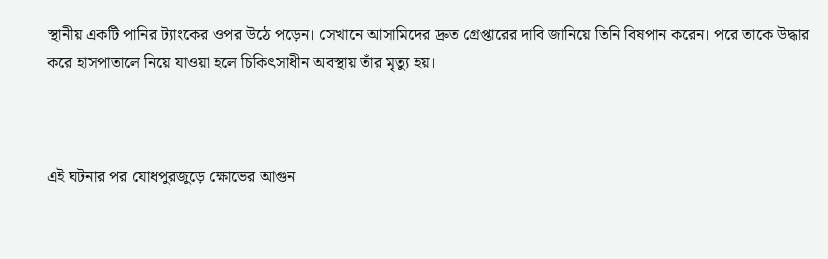স্থানীয় একটি পানির ট্যাংকের ওপর উঠে পড়েন। সেখানে আসামিদের দ্রুত গ্রেপ্তারের দাবি জানিয়ে তিনি বিষপান করেন। পরে তাকে উদ্ধার করে হাসপাতালে নিয়ে যাওয়া হলে চিকিৎসাধীন অবস্থায় তাঁর মৃত্যু হয়।



এই ঘটনার পর যোধপুরজুড়ে ক্ষোভের আগুন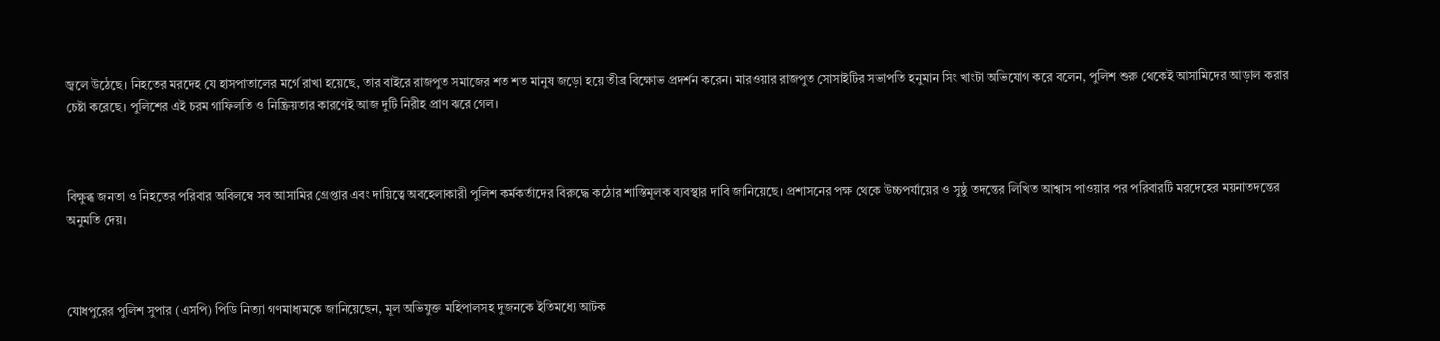জ্বলে উঠেছে। নিহতের মরদেহ যে হাসপাতালের মর্গে রাখা হয়েছে, তার বাইরে রাজপুত সমাজের শত শত মানুষ জড়ো হয়ে তীব্র বিক্ষোভ প্রদর্শন করেন। মারওয়ার রাজপুত সোসাইটির সভাপতি হনুমান সিং খাংটা অভিযোগ করে বলেন, পুলিশ শুরু থেকেই আসামিদের আড়াল করার চেষ্টা করেছে। পুলিশের এই চরম গাফিলতি ও নিষ্ক্রিয়তার কারণেই আজ দুটি নিরীহ প্রাণ ঝরে গেল।



বিক্ষুব্ধ জনতা ও নিহতের পরিবার অবিলম্বে সব আসামির গ্রেপ্তার এবং দায়িত্বে অবহেলাকারী পুলিশ কর্মকর্তাদের বিরুদ্ধে কঠোর শাস্তিমূলক ব্যবস্থার দাবি জানিয়েছে। প্রশাসনের পক্ষ থেকে উচ্চপর্যায়ের ও সুষ্ঠু তদন্তের লিখিত আশ্বাস পাওয়ার পর পরিবারটি মরদেহের ময়নাতদন্তের অনুমতি দেয়।



যোধপুরের পুলিশ সুপার (এসপি) পিডি নিত্যা গণমাধ্যমকে জানিয়েছেন, মূল অভিযুক্ত মহিপালসহ দুজনকে ইতিমধ্যে আটক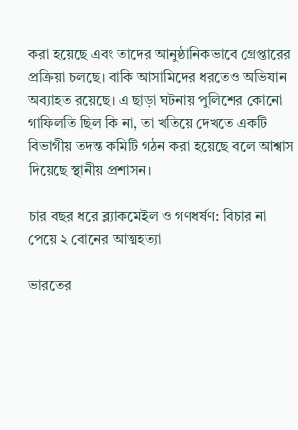করা হয়েছে এবং তাদের আনুষ্ঠানিকভাবে গ্রেপ্তারের প্রক্রিয়া চলছে। বাকি আসামিদের ধরতেও অভিযান অব্যাহত রয়েছে। এ ছাড়া ঘটনায় পুলিশের কোনো গাফিলতি ছিল কি না, তা খতিয়ে দেখতে একটি বিভাগীয় তদন্ত কমিটি গঠন করা হয়েছে বলে আশ্বাস দিয়েছে স্থানীয় প্রশাসন।

চার বছর ধরে ব্ল্যাকমেইল ও গণধর্ষণ: বিচার না পেয়ে ২ বোনের আত্মহত্যা

ভারতের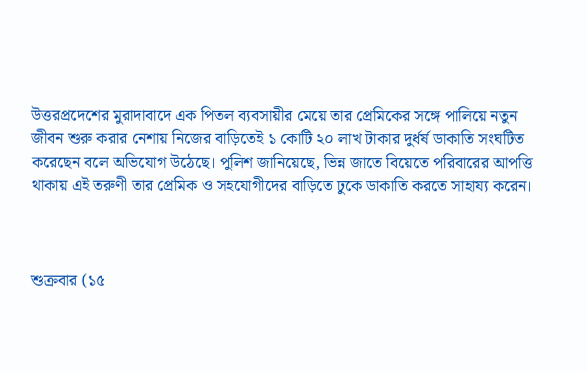উত্তরপ্রদেশের মুরাদাবাদে এক পিতল ব্যবসায়ীর মেয়ে তার প্রেমিকের সঙ্গে পালিয়ে নতুন জীবন শুরু করার নেশায় নিজের বাড়িতেই ১ কোটি ২০ লাখ টাকার দুর্ধর্ষ ডাকাতি সংঘটিত করেছেন বলে অভিযোগ উঠেছে। পুলিশ জানিয়েছে, ভিন্ন জাতে বিয়েতে পরিবারের আপত্তি থাকায় এই তরুণী তার প্রেমিক ও সহযোগীদের বাড়িতে ঢুকে ডাকাতি করতে সাহায্য করেন।



শুক্রবার (১৫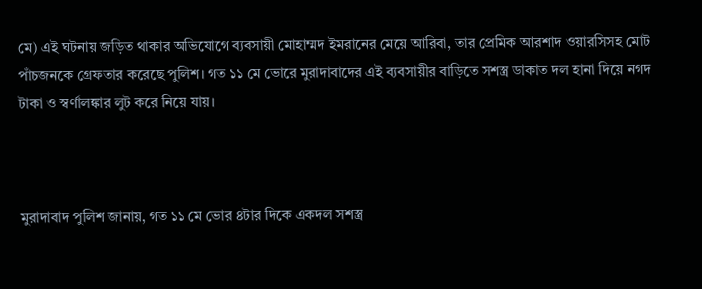মে) এই ঘটনায় জড়িত থাকার অভিযোগে ব্যবসায়ী মোহাম্মদ ইমরানের মেয়ে আরিবা, তার প্রেমিক আরশাদ ওয়ারসিসহ মোট পাঁচজনকে গ্রেফতার করেছে পুলিশ। গত ১১ মে ভোরে মুরাদাবাদের এই ব্যবসায়ীর বাড়িতে সশস্ত্র ডাকাত দল হানা দিয়ে নগদ টাকা ও স্বর্ণালঙ্কার লুট করে নিয়ে যায়।



মুরাদাবাদ পুলিশ জানায়, গত ১১ মে ভোর ৪টার দিকে একদল সশস্ত্র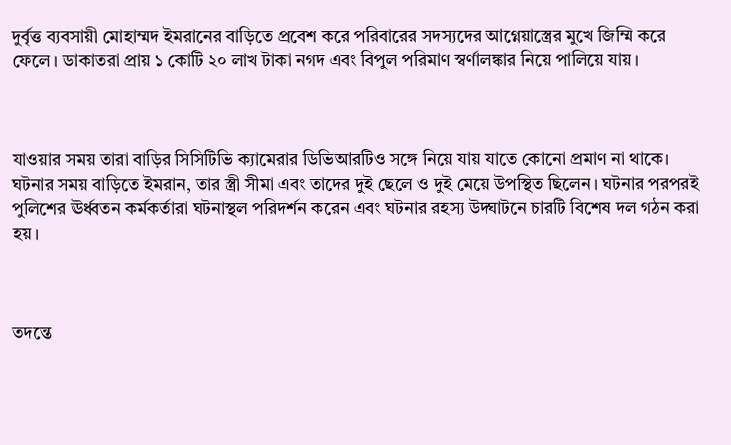দুর্বৃত্ত ব্যবসায়ী মোহাম্মদ ইমরানের বাড়িতে প্রবেশ করে পরিবারের সদস্যদের আগ্নেয়াস্ত্রের মুখে জিম্মি করে ফেলে। ডাকাতরা প্রায় ১ কোটি ২০ লাখ টাকা নগদ এবং বিপুল পরিমাণ স্বর্ণালঙ্কার নিয়ে পালিয়ে যায়।



যাওয়ার সময় তারা বাড়ির সিসিটিভি ক্যামেরার ডিভিআরটিও সঙ্গে নিয়ে যায় যাতে কোনো প্রমাণ না থাকে। ঘটনার সময় বাড়িতে ইমরান, তার স্ত্রী সীমা এবং তাদের দুই ছেলে ও দুই মেয়ে উপস্থিত ছিলেন। ঘটনার পরপরই পুলিশের ঊর্ধ্বতন কর্মকর্তারা ঘটনাস্থল পরিদর্শন করেন এবং ঘটনার রহস্য উদ্ঘাটনে চারটি বিশেষ দল গঠন করা হয়।



তদন্তে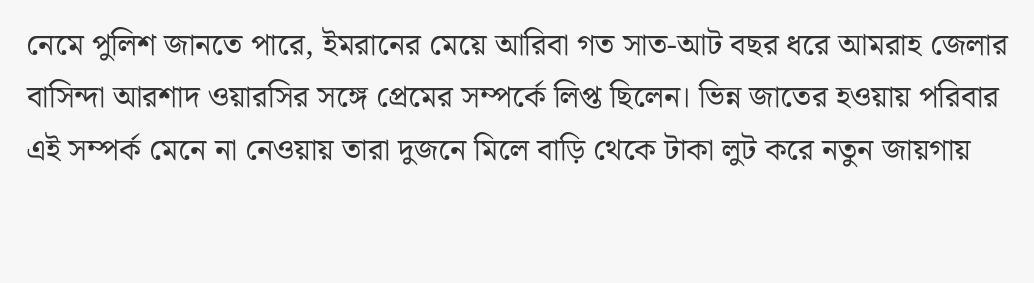নেমে পুলিশ জানতে পারে, ইমরানের মেয়ে আরিবা গত সাত-আট বছর ধরে আমরাহ জেলার বাসিন্দা আরশাদ ওয়ারসির সঙ্গে প্রেমের সম্পর্কে লিপ্ত ছিলেন। ভিন্ন জাতের হওয়ায় পরিবার এই সম্পর্ক মেনে না নেওয়ায় তারা দুজনে মিলে বাড়ি থেকে টাকা লুট করে নতুন জায়গায়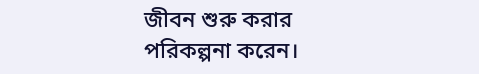জীবন শুরু করার পরিকল্পনা করেন।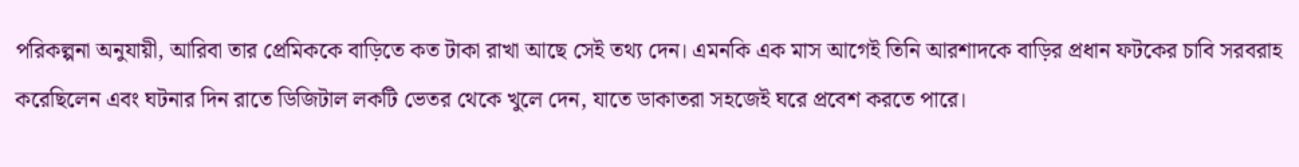পরিকল্পনা অনুযায়ী, আরিবা তার প্রেমিককে বাড়িতে কত টাকা রাখা আছে সেই তথ্য দেন। এমনকি এক মাস আগেই তিনি আরশাদকে বাড়ির প্রধান ফটকের চাবি সরবরাহ করেছিলেন এবং ঘটনার দিন রাতে ডিজিটাল লকটি ভেতর থেকে খুলে দেন, যাতে ডাকাতরা সহজেই ঘরে প্রবেশ করতে পারে।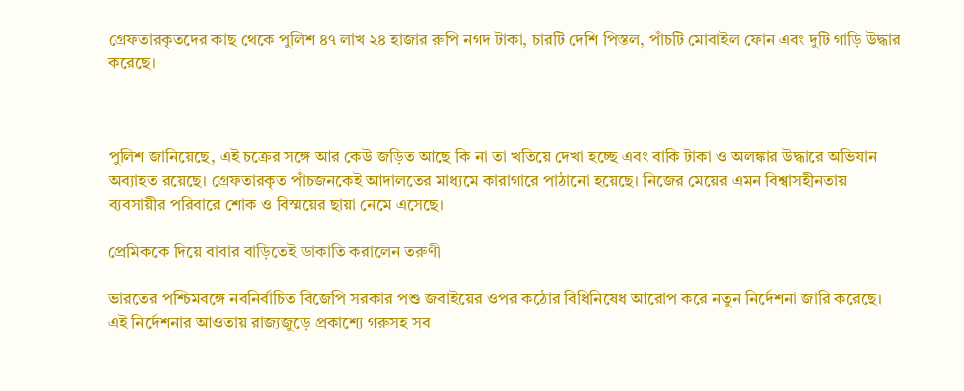গ্রেফতারকৃতদের কাছ থেকে পুলিশ ৪৭ লাখ ২৪ হাজার রুপি নগদ টাকা, চারটি দেশি পিস্তল, পাঁচটি মোবাইল ফোন এবং দুটি গাড়ি উদ্ধার করেছে।



পুলিশ জানিয়েছে, এই চক্রের সঙ্গে আর কেউ জড়িত আছে কি না তা খতিয়ে দেখা হচ্ছে এবং বাকি টাকা ও অলঙ্কার উদ্ধারে অভিযান অব্যাহত রয়েছে। গ্রেফতারকৃত পাঁচজনকেই আদালতের মাধ্যমে কারাগারে পাঠানো হয়েছে। নিজের মেয়ের এমন বিশ্বাসহীনতায় ব্যবসায়ীর পরিবারে শোক ও বিস্ময়ের ছায়া নেমে এসেছে।

প্রেমিককে দিয়ে বাবার বাড়িতেই ডাকাতি করালেন তরুণী

ভারতের পশ্চিমবঙ্গে নবনির্বাচিত বিজেপি সরকার পশু জবাইয়ের ওপর কঠোর বিধিনিষেধ আরোপ করে নতুন নির্দেশনা জারি করেছে। এই নির্দেশনার আওতায় রাজ্যজুড়ে প্রকাশ্যে গরুসহ সব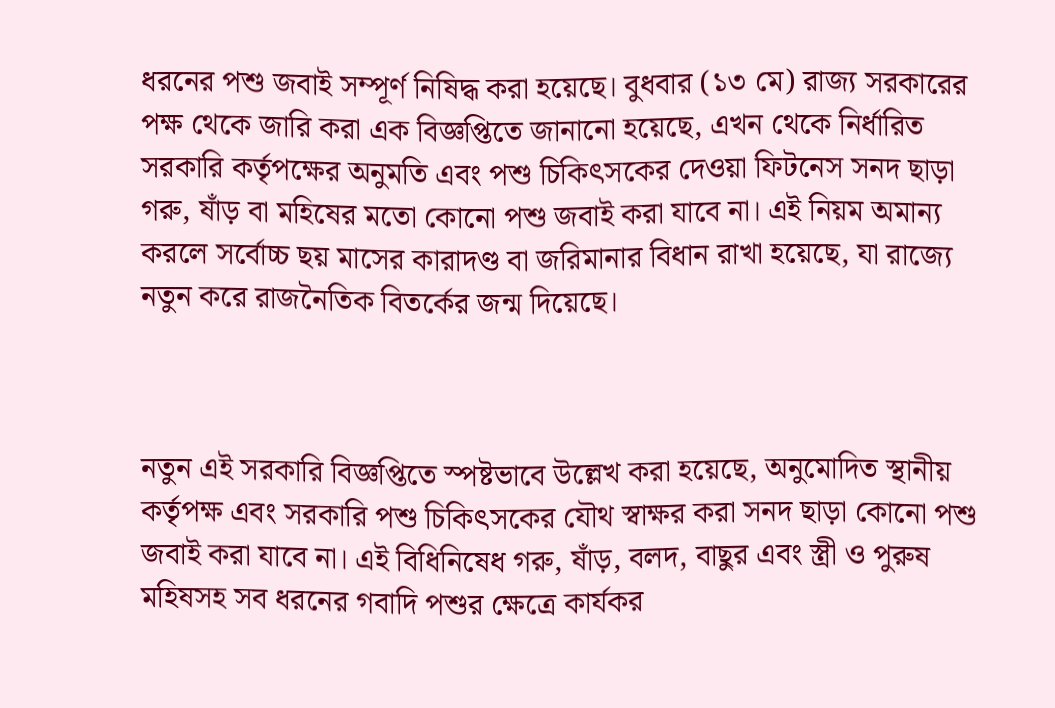ধরনের পশু জবাই সম্পূর্ণ নিষিদ্ধ করা হয়েছে। বুধবার (১৩ মে) রাজ্য সরকারের পক্ষ থেকে জারি করা এক বিজ্ঞপ্তিতে জানানো হয়েছে, এখন থেকে নির্ধারিত সরকারি কর্তৃপক্ষের অনুমতি এবং পশু চিকিৎসকের দেওয়া ফিটনেস সনদ ছাড়া গরু, ষাঁড় বা মহিষের মতো কোনো পশু জবাই করা যাবে না। এই নিয়ম অমান্য করলে সর্বোচ্চ ছয় মাসের কারাদণ্ড বা জরিমানার বিধান রাখা হয়েছে, যা রাজ্যে নতুন করে রাজনৈতিক বিতর্কের জন্ম দিয়েছে।



নতুন এই সরকারি বিজ্ঞপ্তিতে স্পষ্টভাবে উল্লেখ করা হয়েছে, অনুমোদিত স্থানীয় কর্তৃপক্ষ এবং সরকারি পশু চিকিৎসকের যৌথ স্বাক্ষর করা সনদ ছাড়া কোনো পশু জবাই করা যাবে না। এই বিধিনিষেধ গরু, ষাঁড়, বলদ, বাছুর এবং স্ত্রী ও পুরুষ মহিষসহ সব ধরনের গবাদি পশুর ক্ষেত্রে কার্যকর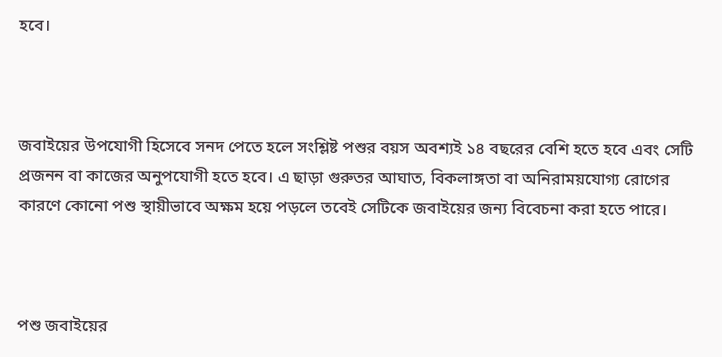হবে।



জবাইয়ের উপযোগী হিসেবে সনদ পেতে হলে সংশ্লিষ্ট পশুর বয়স অবশ্যই ১৪ বছরের বেশি হতে হবে এবং সেটি প্রজনন বা কাজের অনুপযোগী হতে হবে। এ ছাড়া গুরুতর আঘাত, বিকলাঙ্গতা বা অনিরাময়যোগ্য রোগের কারণে কোনো পশু স্থায়ীভাবে অক্ষম হয়ে পড়লে তবেই সেটিকে জবাইয়ের জন্য বিবেচনা করা হতে পারে।



পশু জবাইয়ের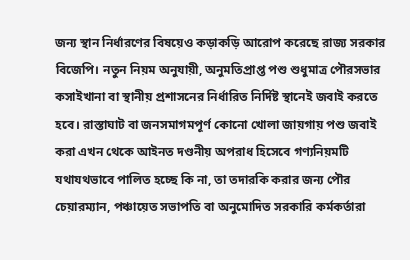জন্য স্থান নির্ধারণের বিষয়েও কড়াকড়ি আরোপ করেছে রাজ্য সরকার বিজেপি। নতুন নিয়ম অনুযায়ী, অনুমতিপ্রাপ্ত পশু শুধুমাত্র পৌরসভার কসাইখানা বা স্থানীয় প্রশাসনের নির্ধারিত নির্দিষ্ট স্থানেই জবাই করতে হবে। রাস্তাঘাট বা জনসমাগমপূর্ণ কোনো খোলা জায়গায় পশু জবাই করা এখন থেকে আইনত দণ্ডনীয় অপরাধ হিসেবে গণ্যনিয়মটি যথাযথভাবে পালিত হচ্ছে কি না, তা তদারকি করার জন্য পৌর চেয়ারম্যান, পঞ্চায়েত সভাপতি বা অনুমোদিত সরকারি কর্মকর্তারা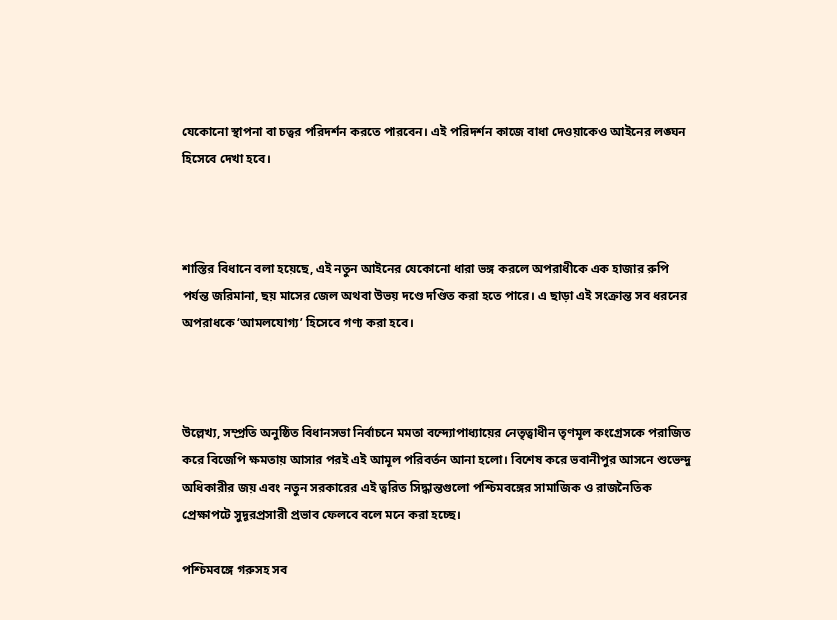যেকোনো স্থাপনা বা চত্বর পরিদর্শন করতে পারবেন। এই পরিদর্শন কাজে বাধা দেওয়াকেও আইনের লঙ্ঘন হিসেবে দেখা হবে।



শাস্তির বিধানে বলা হয়েছে, এই নতুন আইনের যেকোনো ধারা ভঙ্গ করলে অপরাধীকে এক হাজার রুপি পর্যন্ত জরিমানা, ছয় মাসের জেল অথবা উভয় দণ্ডে দণ্ডিত করা হতে পারে। এ ছাড়া এই সংক্রান্ত সব ধরনের অপরাধকে ‘আমলযোগ্য’ হিসেবে গণ্য করা হবে।



উল্লেখ্য, সম্প্রতি অনুষ্ঠিত বিধানসভা নির্বাচনে মমতা বন্দ্যোপাধ্যায়ের নেতৃত্বাধীন তৃণমূল কংগ্রেসকে পরাজিত করে বিজেপি ক্ষমতায় আসার পরই এই আমূল পরিবর্তন আনা হলো। বিশেষ করে ভবানীপুর আসনে শুভেন্দু অধিকারীর জয় এবং নতুন সরকারের এই ত্বরিত সিদ্ধান্তগুলো পশ্চিমবঙ্গের সামাজিক ও রাজনৈতিক প্রেক্ষাপটে সুদূরপ্রসারী প্রভাব ফেলবে বলে মনে করা হচ্ছে।

পশ্চিমবঙ্গে গরুসহ সব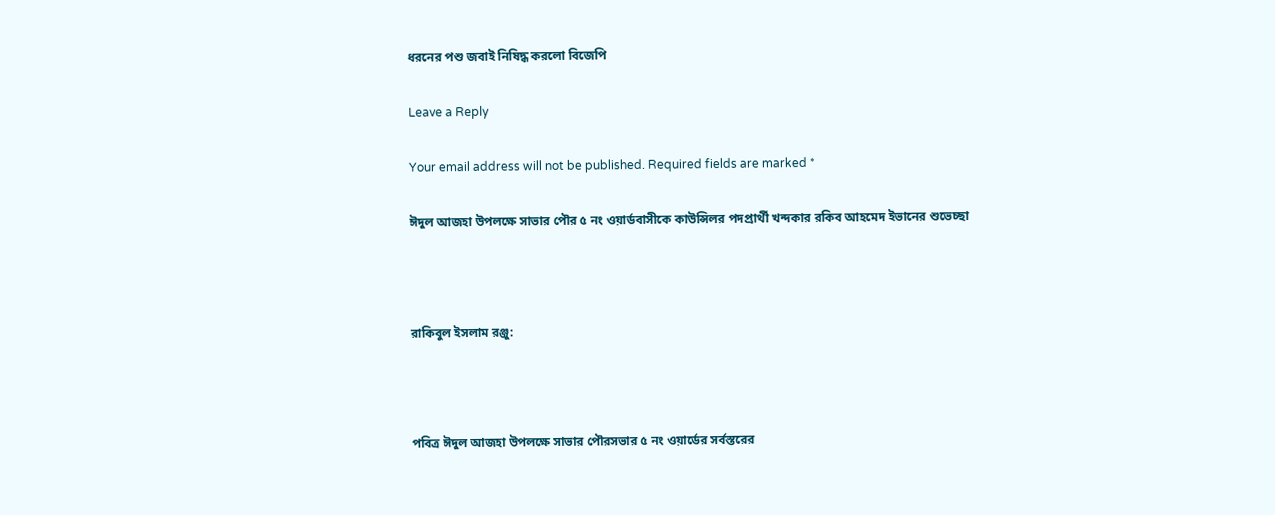ধরনের পশু জবাই নিষিদ্ধ করলো বিজেপি

Leave a Reply

Your email address will not be published. Required fields are marked *

ঈদুল আজহা উপলক্ষে সাভার পৌর ৫ নং ওয়ার্ডবাসীকে কাউন্সিলর পদপ্রার্থী খন্দকার রকিব আহমেদ ইভানের শুভেচ্ছা



রাকিবুল ইসলাম রঞ্জু:



পবিত্র ঈদুল আজহা উপলক্ষে সাভার পৌরসভার ৫ নং ওয়ার্ডের সর্বস্তরের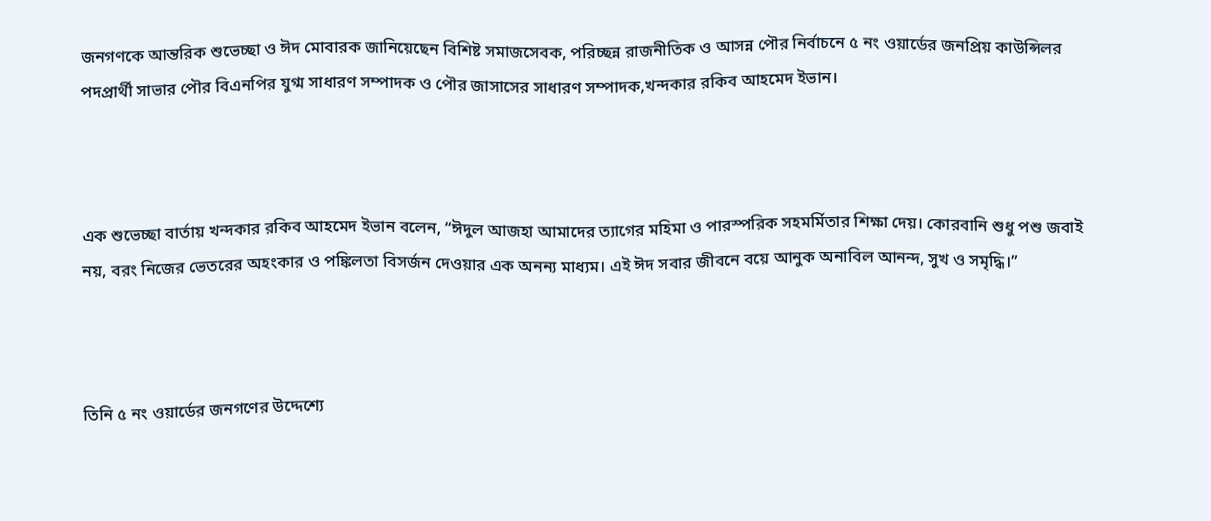জনগণকে আন্তরিক শুভেচ্ছা ও ঈদ মোবারক জানিয়েছেন বিশিষ্ট সমাজসেবক, পরিচ্ছন্ন রাজনীতিক ও আসন্ন পৌর নির্বাচনে ৫ নং ওয়ার্ডের জনপ্রিয় কাউন্সিলর পদপ্রার্থী সাভার পৌর বিএনপির যুগ্ম সাধারণ সম্পাদক ও পৌর জাসাসের সাধারণ সম্পাদক,খন্দকার রকিব আহমেদ ইভান।



এক শুভেচ্ছা বার্তায় খন্দকার রকিব আহমেদ ইভান বলেন, “ঈদুল আজহা আমাদের ত্যাগের মহিমা ও পারস্পরিক সহমর্মিতার শিক্ষা দেয়। কোরবানি শুধু পশু জবাই নয়, বরং নিজের ভেতরের অহংকার ও পঙ্কিলতা বিসর্জন দেওয়ার এক অনন্য মাধ্যম। এই ঈদ সবার জীবনে বয়ে আনুক অনাবিল আনন্দ, সুখ ও সমৃদ্ধি।”



তিনি ৫ নং ওয়ার্ডের জনগণের উদ্দেশ্যে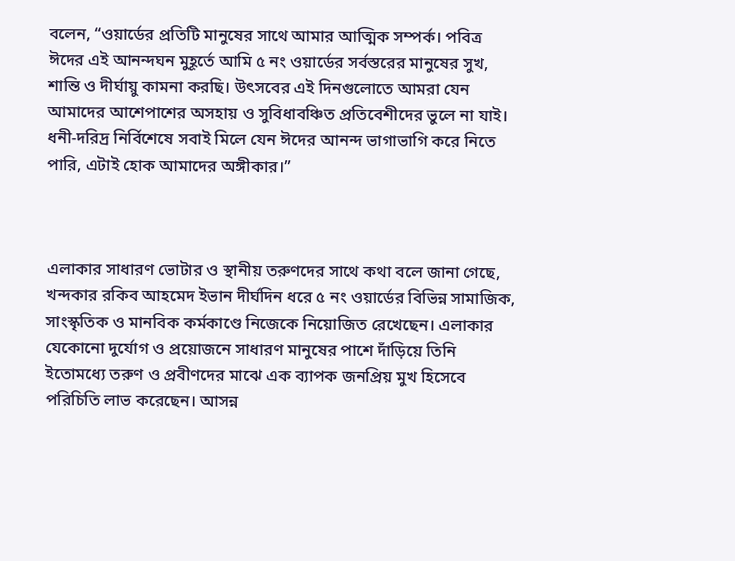বলেন, “ওয়ার্ডের প্রতিটি মানুষের সাথে আমার আত্মিক সম্পর্ক। পবিত্র ঈদের এই আনন্দঘন মুহূর্তে আমি ৫ নং ওয়ার্ডের সর্বস্তরের মানুষের সুখ, শান্তি ও দীর্ঘায়ু কামনা করছি। উৎসবের এই দিনগুলোতে আমরা যেন আমাদের আশেপাশের অসহায় ও সুবিধাবঞ্চিত প্রতিবেশীদের ভুলে না যাই। ধনী-দরিদ্র নির্বিশেষে সবাই মিলে যেন ঈদের আনন্দ ভাগাভাগি করে নিতে পারি, এটাই হোক আমাদের অঙ্গীকার।”



এলাকার সাধারণ ভোটার ও স্থানীয় তরুণদের সাথে কথা বলে জানা গেছে, খন্দকার রকিব আহমেদ ইভান দীর্ঘদিন ধরে ৫ নং ওয়ার্ডের বিভিন্ন সামাজিক, সাংস্কৃতিক ও মানবিক কর্মকাণ্ডে নিজেকে নিয়োজিত রেখেছেন। এলাকার যেকোনো দুর্যোগ ও প্রয়োজনে সাধারণ মানুষের পাশে দাঁড়িয়ে তিনি ইতোমধ্যে তরুণ ও প্রবীণদের মাঝে এক ব্যাপক জনপ্রিয় মুখ হিসেবে পরিচিতি লাভ করেছেন। আসন্ন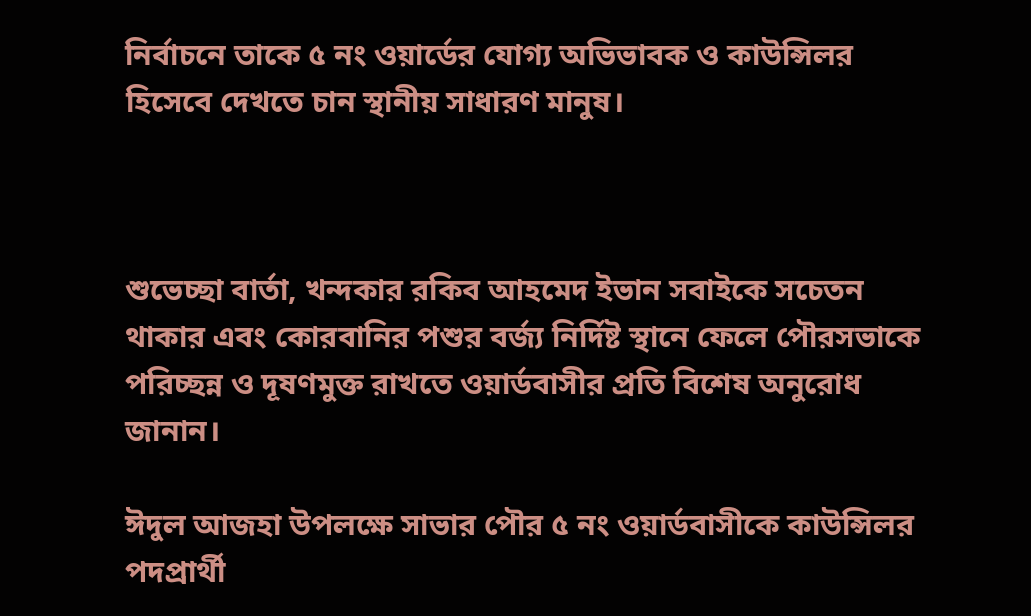নির্বাচনে তাকে ৫ নং ওয়ার্ডের যোগ্য অভিভাবক ও কাউন্সিলর হিসেবে দেখতে চান স্থানীয় সাধারণ মানুষ।



শুভেচ্ছা বার্তা, খন্দকার রকিব আহমেদ ইভান সবাইকে সচেতন থাকার এবং কোরবানির পশুর বর্জ্য নির্দিষ্ট স্থানে ফেলে পৌরসভাকে পরিচ্ছন্ন ও দূষণমুক্ত রাখতে ওয়ার্ডবাসীর প্রতি বিশেষ অনুরোধ জানান।

ঈদুল আজহা উপলক্ষে সাভার পৌর ৫ নং ওয়ার্ডবাসীকে কাউন্সিলর পদপ্রার্থী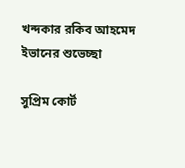খন্দকার রকিব আহমেদ ইভানের শুভেচ্ছা

সুপ্রিম কোর্ট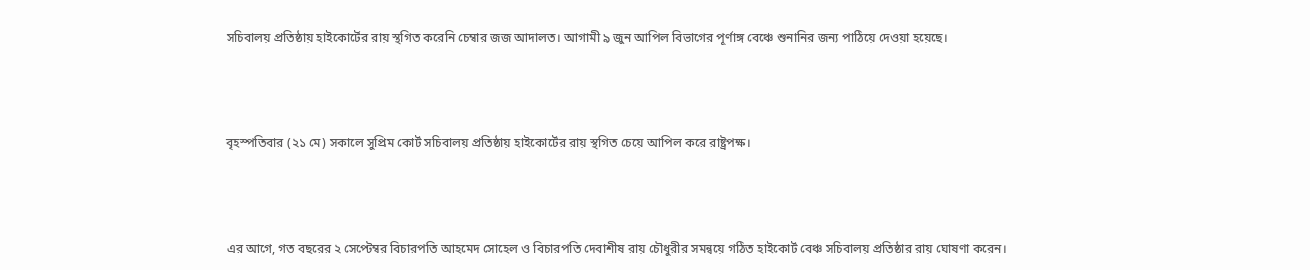সচিবালয় প্রতিষ্ঠায় হাইকোর্টের রায় স্থগিত করেনি চেম্বার জজ আদালত। আগামী ৯ জুন আপিল বিভাগের পূর্ণাঙ্গ বেঞ্চে শুনানির জন্য পাঠিয়ে দেওয়া হয়েছে।



বৃহস্পতিবার (২১ মে) সকালে সুপ্রিম কোর্ট সচিবালয় প্রতিষ্ঠায় হাইকোর্টের রায় স্থগিত চেয়ে আপিল করে রাষ্ট্রপক্ষ।



এর আগে, গত বছরের ২ সেপ্টেম্বর বিচারপতি আহমেদ সোহেল ও বিচারপতি দেবাশীষ রায় চৌধুরীর সমন্বয়ে গঠিত হাইকোর্ট বেঞ্চ সচিবালয় প্রতিষ্ঠার রায় ঘোষণা করেন।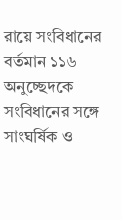রায়ে সংবিধানের বর্তমান ১১৬ অনুচ্ছেদকে সংবিধানের সঙ্গে সাংঘর্ষিক ও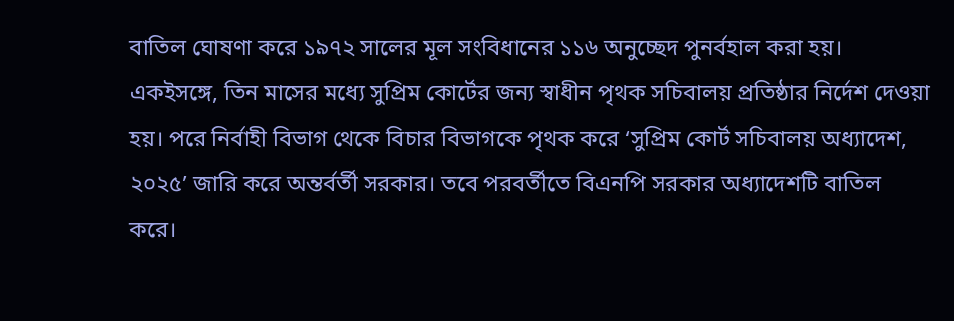বাতিল ঘোষণা করে ১৯৭২ সালের মূল সংবিধানের ১১৬ অনুচ্ছেদ পুনর্বহাল করা হয়। একইসঙ্গে, তিন মাসের মধ্যে সুপ্রিম কোর্টের জন্য স্বাধীন পৃথক সচিবালয় প্রতিষ্ঠার নির্দেশ দেওয়া হয়। পরে নির্বাহী বিভাগ থেকে বিচার বিভাগকে পৃথক করে ‘সুপ্রিম কোর্ট সচিবালয় অধ্যাদেশ, ২০২৫’ জারি করে অন্তর্বর্তী সরকার। তবে পরবর্তীতে বিএনপি সরকার অধ্যাদেশটি বাতিল করে।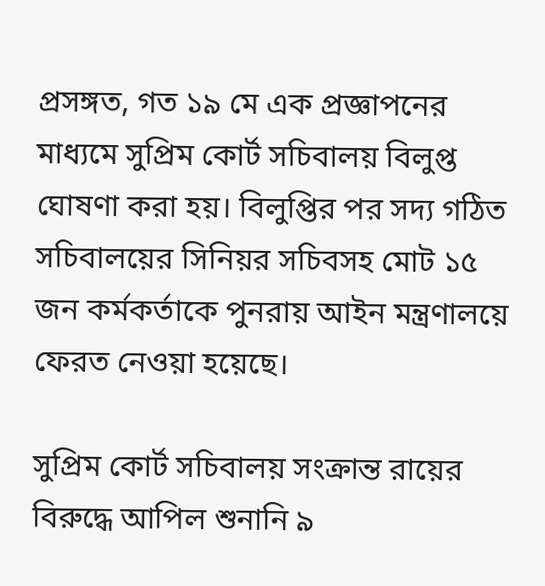প্রসঙ্গত, গত ১৯ মে এক প্রজ্ঞাপনের মাধ্যমে সুপ্রিম কোর্ট সচিবালয় বিলুপ্ত ঘোষণা করা হয়। বিলুপ্তির পর সদ্য গঠিত সচিবালয়ের সিনিয়র সচিবসহ মোট ১৫ জন কর্মকর্তাকে পুনরায় আইন মন্ত্রণালয়ে ফেরত নেওয়া হয়েছে।

সুপ্রিম কোর্ট সচিবালয় সংক্রান্ত রায়ের বিরুদ্ধে আপিল শুনানি ৯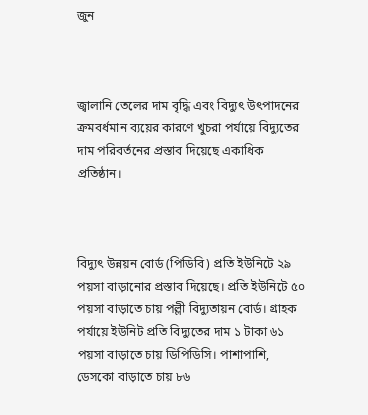জুন



জ্বালানি তেলের দাম বৃদ্ধি এবং বিদ্যুৎ উৎপাদনের ক্রমবর্ধমান ব্যয়ের কারণে খুচরা পর্যায়ে বিদ্যুতের দাম পরিবর্তনের প্রস্তাব দিয়েছে একাধিক প্রতিষ্ঠান।



বিদ্যুৎ উন্নয়ন বোর্ড (পিডিবি) প্রতি ইউনিটে ২৯ পয়সা বাড়ানোর প্রস্তাব দিয়েছে। প্রতি ইউনিটে ৫০ পয়সা বাড়াতে চায় পল্লী বিদ্যুতায়ন বোর্ড। গ্রাহক পর্যায়ে ইউনিট প্রতি বিদ্যুতের দাম ১ টাকা ৬১ পয়সা বাড়াতে চায় ডিপিডিসি। পাশাপাশি, ডেসকো বাড়াতে চায় ৮৬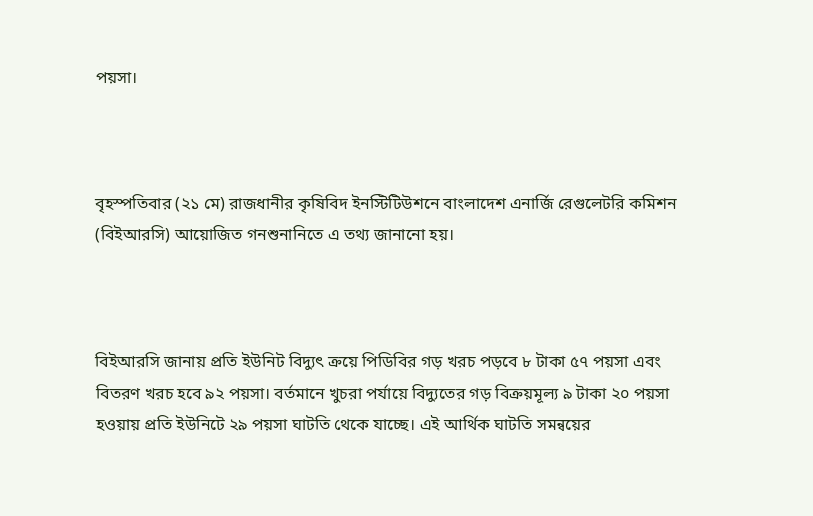পয়সা।



বৃহস্পতিবার (২১ মে) রাজধানীর কৃষিবিদ ইনস্টিটিউশনে বাংলাদেশ এনার্জি রেগুলেটরি কমিশন (বিইআরসি) আয়োজিত গনশুনানিতে এ তথ্য জানানো হয়।



বিইআরসি জানায় প্রতি ইউনিট বিদ্যুৎ ক্রয়ে পিডিবির গড় খরচ পড়বে ৮ টাকা ৫৭ পয়সা এবং বিতরণ খরচ হবে ৯২ পয়সা। বর্তমানে খুচরা পর্যায়ে বিদ্যুতের গড় বিক্রয়মূল্য ৯ টাকা ২০ পয়সা হওয়ায় প্রতি ইউনিটে ২৯ পয়সা ঘাটতি থেকে যাচ্ছে। এই আর্থিক ঘাটতি সমন্বয়ের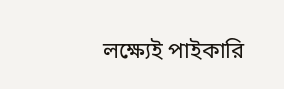লক্ষ্যেই পাইকারি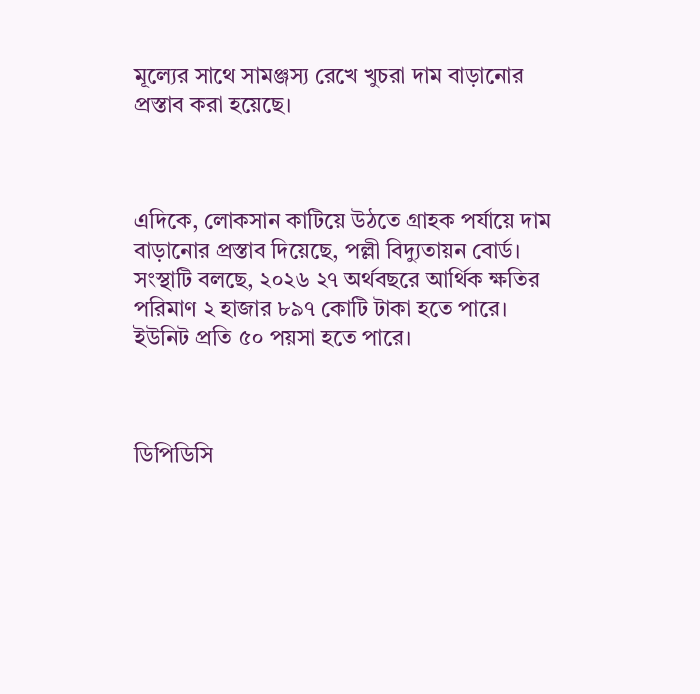মূল্যের সাথে সামঞ্জস্য রেখে খুচরা দাম বাড়ানোর প্রস্তাব করা হয়েছে।



এদিকে, লোকসান কাটিয়ে উঠতে গ্রাহক পর্যায়ে দাম বাড়ানোর প্রস্তাব দিয়েছে, পল্লী বিদ্যুতায়ন বোর্ড। সংস্থাটি বলছে, ২০২৬ ২৭ অর্থবছরে আর্থিক ক্ষতির পরিমাণ ২ হাজার ৮৯৭ কোটি টাকা হতে পারে। ইউনিট প্রতি ৫০ পয়সা হতে পারে।



ডিপিডিসি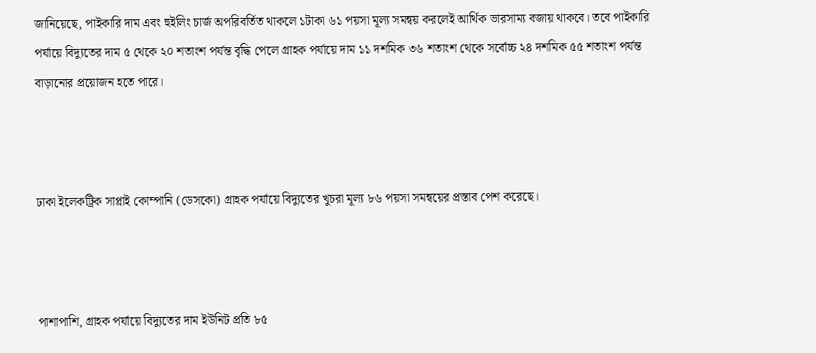জানিয়েছে, পাইকারি দাম এবং হুইলিং চার্জ অপরিবর্তিত থাকলে ১টাকা ৬১ পয়সা মূল্য সমন্বয় করলেই আর্থিক ভারসাম্য বজায় থাকবে। তবে পাইকারি পর্যায়ে বিদ্যুতের দাম ৫ থেকে ২০ শতাংশ পর্যন্ত বৃদ্ধি পেলে গ্রাহক পর্যায়ে দাম ১১ দশমিক ৩৬ শতাংশ থেকে সর্বোচ্চ ২৪ দশমিক ৫৫ শতাংশ পর্যন্ত বাড়ানোর প্রয়োজন হতে পারে।



ঢাকা ইলেকট্রিক সাপ্লাই কোম্পানি (ডেসকো) গ্রাহক পর্যায়ে বিদ্যুতের খুচরা মূল্য ৮৬ পয়সা সমন্বয়ের প্রস্তাব পেশ করেছে।



পাশাপাশি, গ্রাহক পর্যায়ে বিদ্যুতের দাম ইউনিট প্রতি ৮৫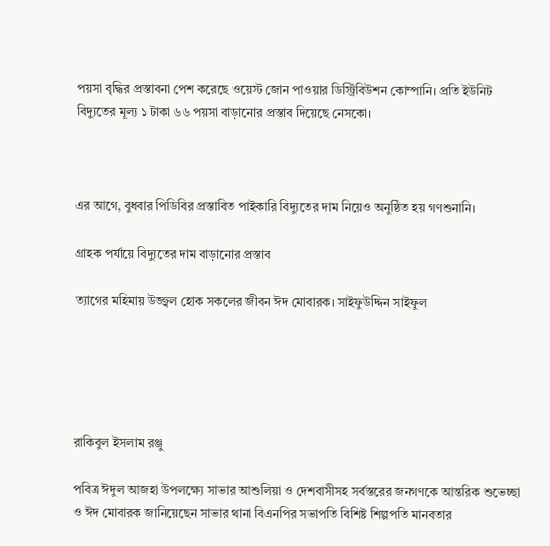পয়সা বৃদ্ধির প্রস্তাবনা পেশ করেছে ওয়েস্ট জোন পাওয়ার ডিস্ট্রিবিউশন কোম্পানি। প্রতি ইউনিট বিদ্যুতের মূল্য ১ টাকা ৬৬ পয়সা বাড়ানোর প্রস্তাব দিয়েছে নেসকো।



এর আগে, বুধবার পিডিবির প্রস্তাবিত পাইকারি বিদ্যুতের দাম নিয়েও অনুষ্ঠিত হয় গণশুনানি।

গ্রাহক পর্যায়ে বিদ্যুতের দাম বাড়ানোর প্রস্তাব

ত্যাগের মহিমায় উজ্জ্বল হোক সকলের জীবন ঈদ মোবারক। সাইফুউদ্দিন সাইফুল





রাকিবুল ইসলাম রঞ্জু

পবিত্র ঈদুল আজহা উপলক্ষ্যে সাভার আশুলিয়া ও দেশবাসীসহ সর্বস্তরের জনগণকে আন্তরিক শুভেচ্ছা ও ঈদ মোবারক জানিয়েছেন সাভার থানা বিএনপির সভাপতি বিশিষ্ট শিল্পপতি মানবতার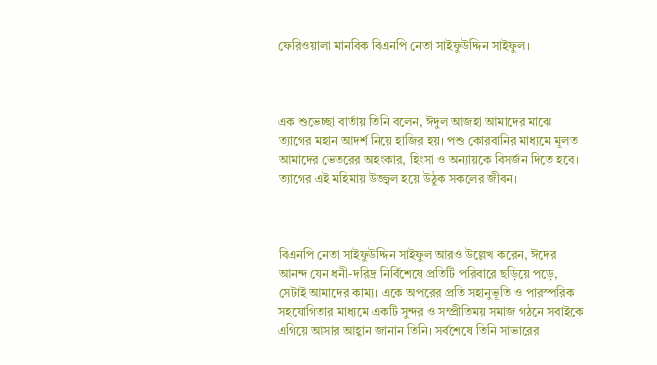ফেরিওয়ালা মানবিক বিএনপি নেতা সাইফুউদ্দিন সাইফুল।



এক শুভেচ্ছা বার্তায় তিনি বলেন, ঈদুল আজহা আমাদের মাঝে ত্যাগের মহান আদর্শ নিয়ে হাজির হয়। পশু কোরবানির মাধ্যমে মূলত আমাদের ভেতরের অহংকার, হিংসা ও অন্যায়কে বিসর্জন দিতে হবে। ত্যাগের এই মহিমায় উজ্জ্বল হয়ে উঠুক সকলের জীবন।



বিএনপি নেতা সাইফুউদ্দিন সাইফুল আরও উল্লেখ করেন, ঈদের আনন্দ যেন ধনী-দরিদ্র নির্বিশেষে প্রতিটি পরিবারে ছড়িয়ে পড়ে, সেটাই আমাদের কাম্য। একে অপরের প্রতি সহানুভূতি ও পারস্পরিক সহযোগিতার মাধ্যমে একটি সুন্দর ও সম্প্রীতিময় সমাজ গঠনে সবাইকে এগিয়ে আসার আহ্বান জানান তিনি। সর্বশেষে তিনি সাভারের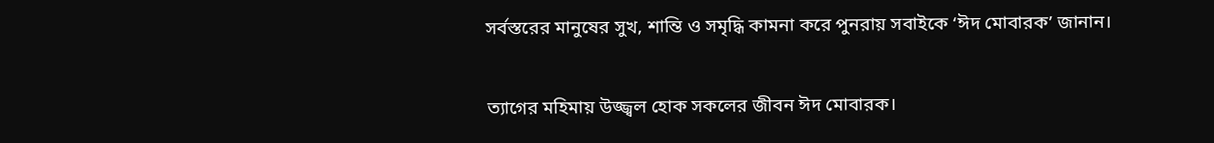সর্বস্তরের মানুষের সুখ, শান্তি ও সমৃদ্ধি কামনা করে পুনরায় সবাইকে ‘ঈদ মোবারক’ জানান।

ত্যাগের মহিমায় উজ্জ্বল হোক সকলের জীবন ঈদ মোবারক।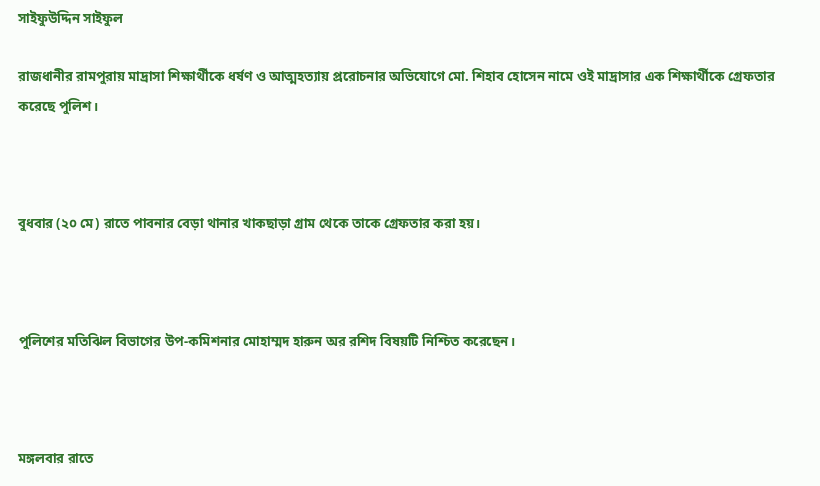সাইফুউদ্দিন সাইফুল

রাজধানীর রামপুরায় মাদ্রাসা শিক্ষার্থীকে ধর্ষণ ও আত্মহত্যায় প্ররোচনার অভিযোগে মো. শিহাব হোসেন নামে ওই মাদ্রাসার এক শিক্ষার্থীকে গ্রেফতার করেছে পুলিশ।



বুধবার (২০ মে) রাতে পাবনার বেড়া থানার খাকছাড়া গ্রাম থেকে তাকে গ্রেফতার করা হয়।



পুলিশের মতিঝিল বিভাগের উপ-কমিশনার মোহাম্মদ হারুন অর রশিদ বিষয়টি নিশ্চিত করেছেন।



মঙ্গলবার রাতে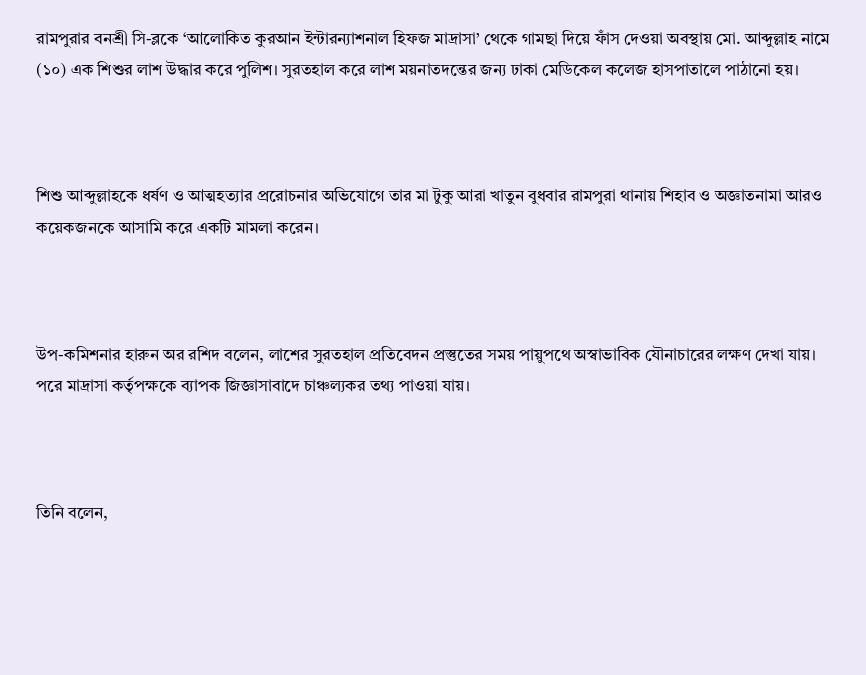রামপুরার বনশ্রী সি-ব্লকে ‘আলোকিত কুরআন ইন্টারন্যাশনাল হিফজ মাদ্রাসা’ থেকে গামছা দিয়ে ফাঁস দেওয়া অবস্থায় মো. আব্দুল্লাহ নামে (১০) এক শিশুর লাশ উদ্ধার করে পুলিশ। সুরতহাল করে লাশ ময়নাতদন্তের জন্য ঢাকা মেডিকেল কলেজ হাসপাতালে পাঠানো হয়।



শিশু আব্দুল্লাহকে ধর্ষণ ও আত্মহত্যার প্ররোচনার অভিযোগে তার মা টুকু আরা খাতুন বুধবার রামপুরা থানায় শিহাব ও অজ্ঞাতনামা আরও কয়েকজনকে আসামি করে একটি মামলা করেন।



উপ-কমিশনার হারুন অর রশিদ বলেন, লাশের সুরতহাল প্রতিবেদন প্রস্তুতের সময় পায়ুপথে অস্বাভাবিক যৌনাচারের লক্ষণ দেখা যায়। পরে মাদ্রাসা কর্তৃপক্ষকে ব্যাপক জিজ্ঞাসাবাদে চাঞ্চল্যকর তথ্য পাওয়া যায়।



তিনি বলেন,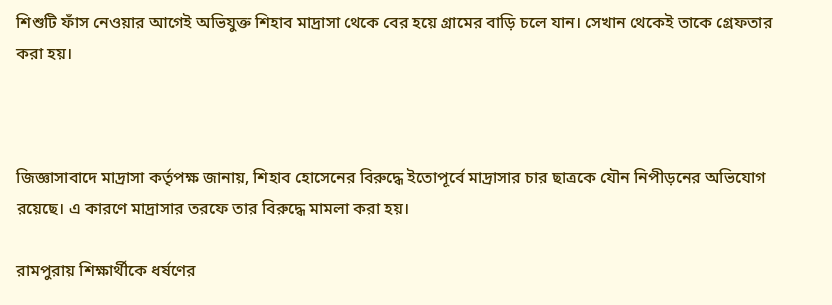শিশুটি ফাঁস নেওয়ার আগেই অভিযুক্ত শিহাব মাদ্রাসা থেকে বের হয়ে গ্রামের বাড়ি চলে যান। সেখান থেকেই তাকে গ্রেফতার করা হয়।



জিজ্ঞাসাবাদে মাদ্রাসা কর্তৃপক্ষ জানায়, শিহাব হোসেনের বিরুদ্ধে ইতোপূর্বে মাদ্রাসার চার ছাত্রকে যৌন নিপীড়নের অভিযোগ রয়েছে। এ কারণে মাদ্রাসার তরফে তার বিরুদ্ধে মামলা করা হয়।

রামপুরায় শিক্ষার্থীকে ধর্ষণের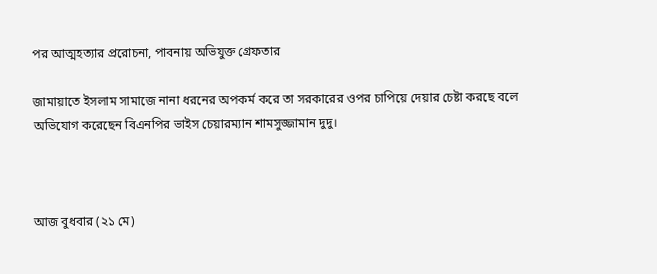পর আত্মহত্যার প্ররোচনা, পাবনায় অভিযুক্ত গ্রেফতার

জামায়াতে ইসলাম সামাজে নানা ধরনের অপকর্ম করে তা সরকারের ওপর চাপিয়ে দেয়ার চেষ্টা করছে বলে অভিযোগ করেছেন বিএনপির ভাইস চেয়ারম্যান শামসুজ্জামান দুদু।



আজ বুধবার (২১ মে)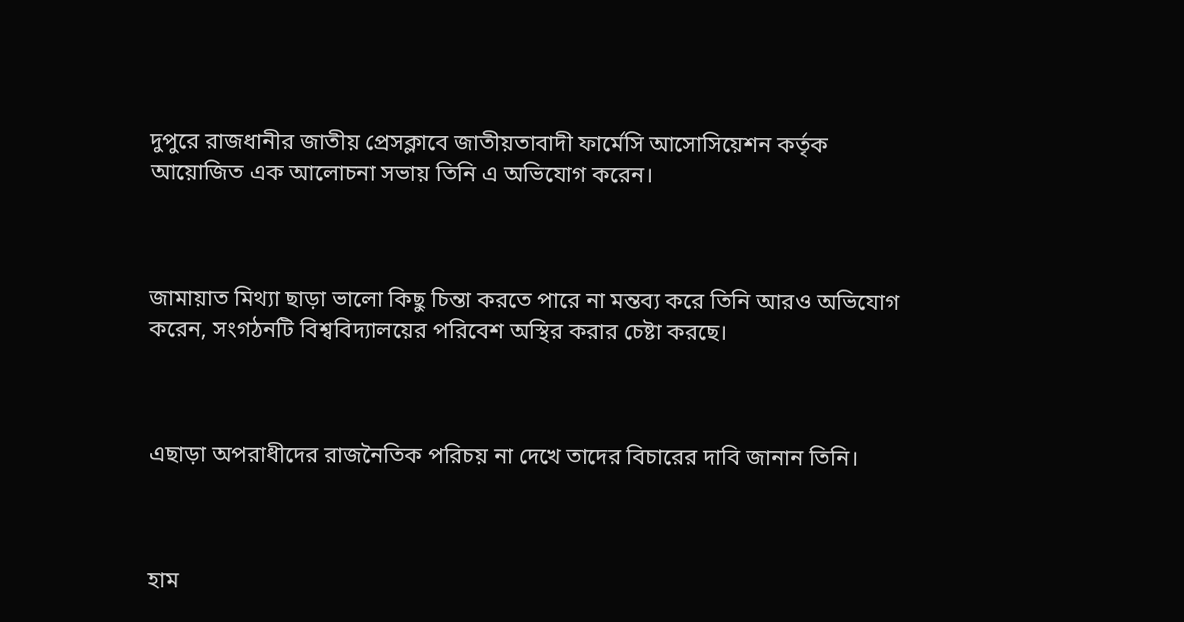দুপুরে রাজধানীর জাতীয় প্রেসক্লাবে জাতীয়তাবাদী ফার্মেসি আসোসিয়েশন কর্তৃক আয়োজিত এক আলোচনা সভায় তিনি এ অভিযোগ করেন।



জামায়াত মিথ্যা ছাড়া ভালো কিছু চিন্তা করতে পারে না মন্তব্য করে তিনি আরও অভিযোগ করেন, সংগঠনটি বিশ্ববিদ্যালয়ের পরিবেশ অস্থির করার চেষ্টা করছে।



এছাড়া অপরাধীদের রাজনৈতিক পরিচয় না দেখে তাদের বিচারের দাবি জানান তিনি।



হাম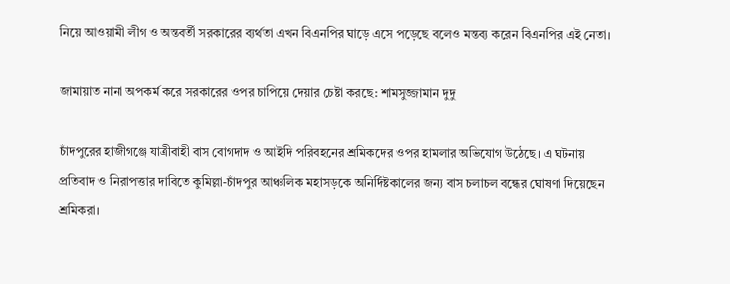নিয়ে আওয়ামী লীগ ও অন্তবর্তী সরকারের ব্যর্থতা এখন বিএনপির ঘাড়ে এসে পড়েছে বলেও মন্তব্য করেন বিএনপির এই নেতা।

জামায়াত নানা অপকর্ম করে সরকারের ওপর চাপিয়ে দেয়ার চেষ্টা করছে: শামসুজ্জামান দুদু

চাঁদপুরের হাজীগঞ্জে যাত্রীবাহী বাস বোগদাদ ও আইদি পরিবহনের শ্রমিকদের ওপর হামলার অভিযোগ উঠেছে। এ ঘটনায় প্রতিবাদ ও নিরাপত্তার দাবিতে কুমিল্লা-চাঁদপুর আঞ্চলিক মহাসড়কে অনির্দিষ্টকালের জন্য বাস চলাচল বন্ধের ঘোষণা দিয়েছেন শ্রমিকরা।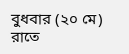বুধবার (২০ মে) রাতে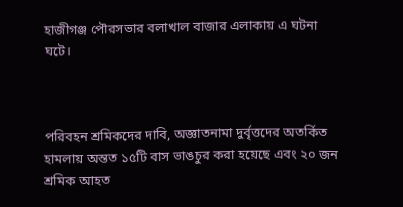হাজীগঞ্জ পৌরসভার বলাখাল বাজার এলাকায় এ ঘটনা ঘটে।



পরিবহন শ্রমিকদের দাবি, অজ্ঞাতনামা দুর্বৃত্তদের অতর্কিত হামলায় অন্তত ১৫টি বাস ভাঙচুর করা হয়েছে এবং ২০ জন শ্রমিক আহত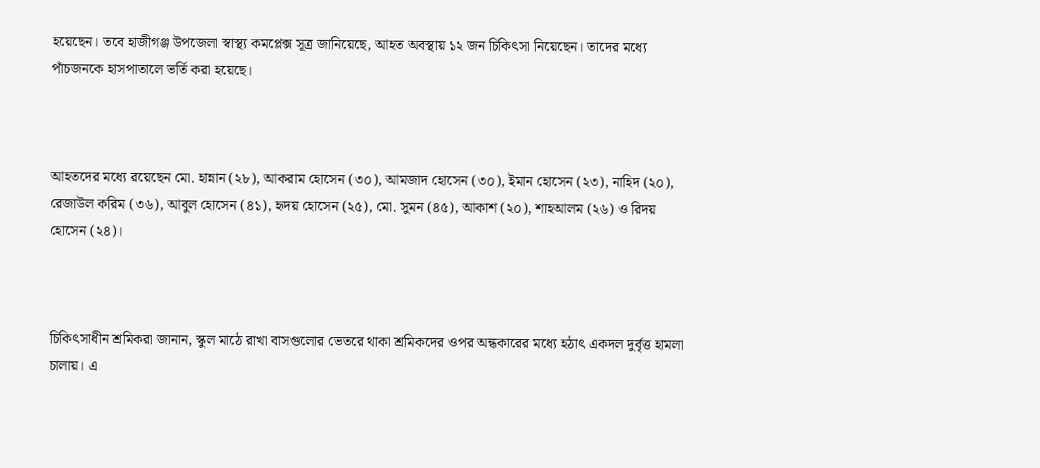হয়েছেন। তবে হাজীগঞ্জ উপজেলা স্বাস্থ্য কমপ্লেক্স সূত্র জানিয়েছে, আহত অবস্থায় ১২ জন চিকিৎসা নিয়েছেন। তাদের মধ্যে পাঁচজনকে হাসপাতালে ভর্তি করা হয়েছে।



আহতদের মধ্যে রয়েছেন মো. হান্নান (২৮), আকরাম হোসেন (৩০), আমজাদ হোসেন (৩০), ইমান হোসেন (২৩), নাহিদ (২০), রেজাউল করিম (৩৬), আবুল হোসেন (৪১), হৃদয় হোসেন (২৫), মো. সুমন (৪৫), আকাশ (২০), শাহআলম (২৬) ও রিদয় হোসেন (২৪)।



চিকিৎসাধীন শ্রমিকরা জানান, স্কুল মাঠে রাখা বাসগুলোর ভেতরে থাকা শ্রমিকদের ওপর অন্ধকারের মধ্যে হঠাৎ একদল দুর্বৃত্ত হামলা চালায়। এ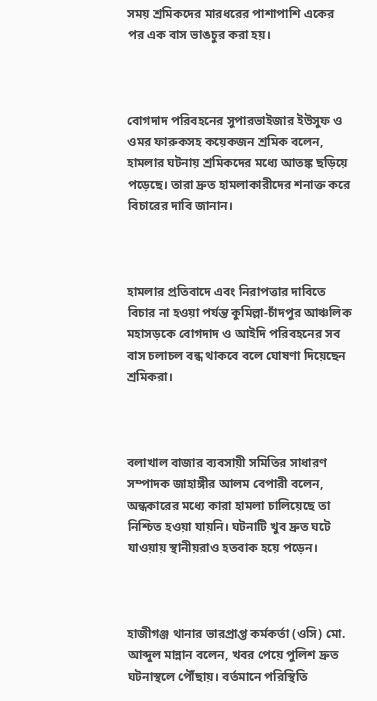সময় শ্রমিকদের মারধরের পাশাপাশি একের পর এক বাস ভাঙচুর করা হয়।



বোগদাদ পরিবহনের সুপারভাইজার ইউসুফ ও ওমর ফারুকসহ কয়েকজন শ্রমিক বলেন, হামলার ঘটনায় শ্রমিকদের মধ্যে আতঙ্ক ছড়িয়ে পড়েছে। তারা দ্রুত হামলাকারীদের শনাক্ত করে বিচারের দাবি জানান।



হামলার প্রতিবাদে এবং নিরাপত্তার দাবিতে বিচার না হওয়া পর্যন্ত কুমিল্লা-চাঁদপুর আঞ্চলিক মহাসড়কে বোগদাদ ও আইদি পরিবহনের সব বাস চলাচল বন্ধ থাকবে বলে ঘোষণা দিয়েছেন শ্রমিকরা।



বলাখাল বাজার ব্যবসায়ী সমিতির সাধারণ সম্পাদক জাহাঙ্গীর আলম বেপারী বলেন, অন্ধকারের মধ্যে কারা হামলা চালিয়েছে তা নিশ্চিত হওয়া যায়নি। ঘটনাটি খুব দ্রুত ঘটে যাওয়ায় স্থানীয়রাও হতবাক হয়ে পড়েন।



হাজীগঞ্জ থানার ভারপ্রাপ্ত কর্মকর্তা (ওসি) মো. আব্দুল মান্নান বলেন, খবর পেয়ে পুলিশ দ্রুত ঘটনাস্থলে পৌঁছায়। বর্তমানে পরিস্থিতি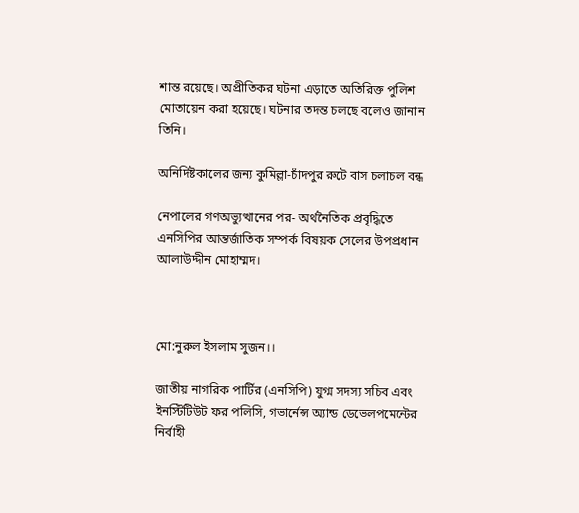শান্ত রয়েছে। অপ্রীতিকর ঘটনা এড়াতে অতিরিক্ত পুলিশ মোতায়েন করা হয়েছে। ঘটনার তদন্ত চলছে বলেও জানান তিনি।

অনির্দিষ্টকালের জন্য কুমিল্লা-চাঁদপুর রুটে বাস চলাচল বন্ধ

নেপালের গণঅভ্যুত্থানের পর- অর্থনৈতিক প্রবৃদ্ধিতে এনসিপির আন্তর্জাতিক সম্পর্ক বিষয়ক সেলের উপপ্রধান আলাউদ্দীন মোহাম্মদ।



মো:নুরুল ইসলাম সুজন।।

জাতীয় নাগরিক পার্টির (এনসিপি) যুগ্ম সদস্য সচিব এবং ইনস্টিটিউট ফর পলিসি, গভার্নেন্স অ্যান্ড ডেভেলপমেন্টের নির্বাহী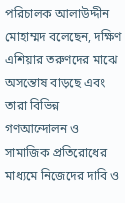পরিচালক আলাউদ্দীন মোহাম্মদ বলেছেন, দক্ষিণ এশিয়ার তরুণদের মাঝে অসন্তোষ বাড়ছে এবং তারা বিভিন্ন গণআন্দোলন ও সামাজিক প্রতিরোধের মাধ্যমে নিজেদের দাবি ও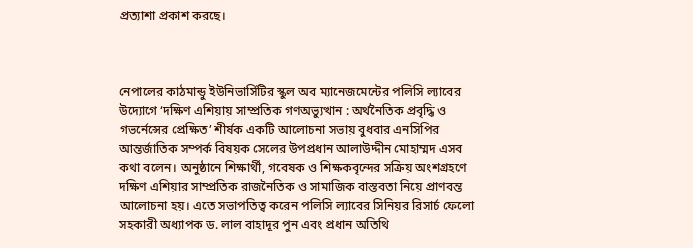প্রত্যাশা প্রকাশ করছে।



নেপালের কাঠমান্ডু ইউনিভার্সিটির স্কুল অব ম্যানেজমেন্টের পলিসি ল্যাবের উদ্যোগে ‘দক্ষিণ এশিয়ায় সাম্প্রতিক গণঅভ্যুত্থান : অর্থনৈতিক প্রবৃদ্ধি ও গভর্নেন্সের প্রেক্ষিত’ শীর্ষক একটি আলোচনা সভায় বুধবার এনসিপির আন্তর্জাতিক সম্পর্ক বিষয়ক সেলের উপপ্রধান আলাউদ্দীন মোহাম্মদ এসব কথা বলেন। অনুষ্ঠানে শিক্ষার্থী, গবেষক ও শিক্ষকবৃন্দের সক্রিয় অংশগ্রহণে দক্ষিণ এশিয়ার সাম্প্রতিক রাজনৈতিক ও সামাজিক বাস্তবতা নিয়ে প্রাণবন্ত আলোচনা হয়। এতে সভাপতিত্ব করেন পলিসি ল্যাবের সিনিয়র রিসার্চ ফেলো সহকারী অধ্যাপক ড. লাল বাহাদূর পুন এবং প্রধান অতিথি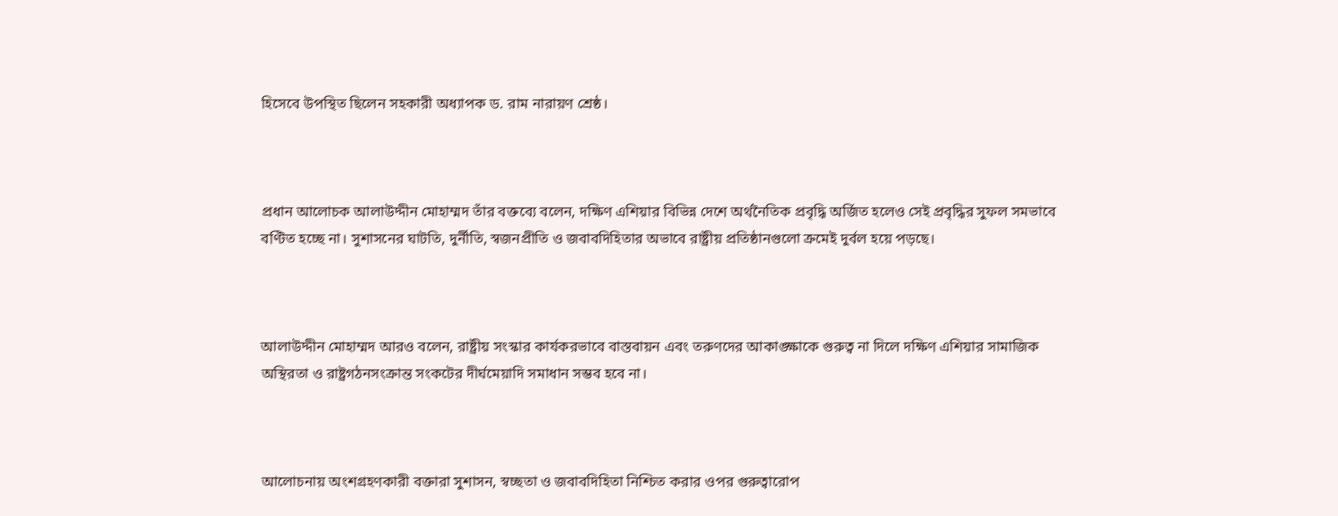হিসেবে উপস্থিত ছিলেন সহকারী অধ্যাপক ড. রাম নারায়ণ শ্রেষ্ঠ।



প্রধান আলোচক আলাউদ্দীন মোহাম্মদ তাঁর বক্তব্যে বলেন, দক্ষিণ এশিয়ার বিভিন্ন দেশে অর্থনৈতিক প্রবৃদ্ধি অর্জিত হলেও সেই প্রবৃদ্ধির সুফল সমভাবে বণ্টিত হচ্ছে না। সুশাসনের ঘাটতি, দুর্নীতি, স্বজনপ্রীতি ও জবাবদিহিতার অভাবে রাষ্ট্রীয় প্রতিষ্ঠানগুলো ক্রমেই দুর্বল হয়ে পড়ছে।



আলাউদ্দীন মোহাম্মদ আরও বলেন, রাষ্ট্রীয় সংস্কার কার্যকরভাবে বাস্তবায়ন এবং তরুণদের আকাঙ্ক্ষাকে গুরুত্ব না দিলে দক্ষিণ এশিয়ার সামাজিক অস্থিরতা ও রাষ্ট্রগঠনসংক্রান্ত সংকটের দীর্ঘমেয়াদি সমাধান সম্ভব হবে না।



আলোচনায় অংশগ্রহণকারী বক্তারা সুশাসন, স্বচ্ছতা ও জবাবদিহিতা নিশ্চিত করার ওপর গুরুত্বারোপ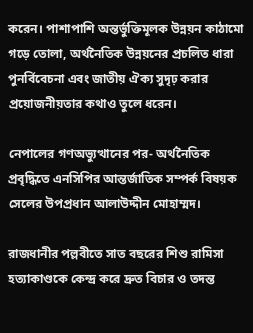করেন। পাশাপাশি অন্তর্ভুক্তিমূলক উন্নয়ন কাঠামো গড়ে তোলা, অর্থনৈতিক উন্নয়নের প্রচলিত ধারা পুনর্বিবেচনা এবং জাতীয় ঐক্য সুদৃঢ় করার প্রয়োজনীয়তার কথাও তুলে ধরেন।

নেপালের গণঅভ্যুত্থানের পর- অর্থনৈতিক প্রবৃদ্ধিতে এনসিপির আন্তর্জাতিক সম্পর্ক বিষয়ক সেলের উপপ্রধান আলাউদ্দীন মোহাম্মদ।

রাজধানীর পল্লবীতে সাত বছরের শিশু রামিসা হত্যাকাণ্ডকে কেন্দ্র করে দ্রুত বিচার ও তদন্ত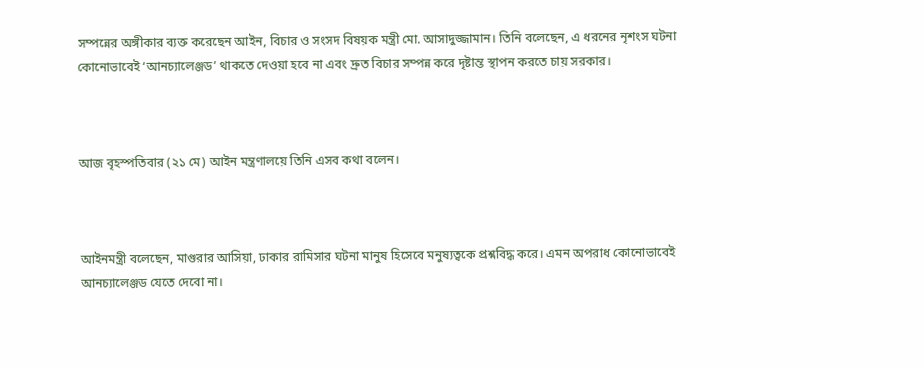সম্পন্নের অঙ্গীকার ব্যক্ত করেছেন আইন, বিচার ও সংসদ বিষয়ক মন্ত্রী মো. আসাদুজ্জামান। তিনি বলেছেন, এ ধরনের নৃশংস ঘটনা কোনোভাবেই ‘আনচ্যালেঞ্জড’ থাকতে দেওয়া হবে না এবং দ্রুত বিচার সম্পন্ন করে দৃষ্টান্ত স্থাপন করতে চায় সরকার।



আজ বৃহস্পতিবার (২১ মে) আইন মন্ত্রণালয়ে তিনি এসব কথা বলেন।



আইনমন্ত্রী বলেছেন, মাগুরার আসিয়া, ঢাকার রামিসার ঘটনা মানুষ হিসেবে মনুষ্যত্বকে প্রশ্নবিদ্ধ করে। এমন অপরাধ কোনোভাবেই আনচ্যালেঞ্জড যেতে দেবো না।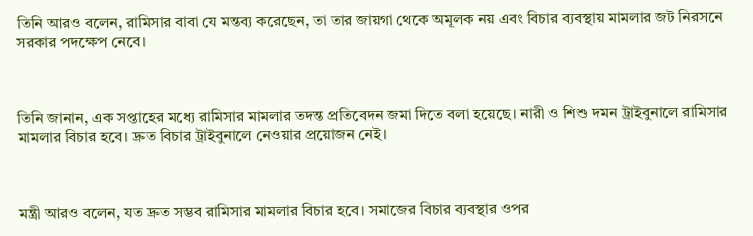তিনি আরও বলেন, রামিসার বাবা যে মন্তব্য করেছেন, তা তার জায়গা থেকে অমূলক নয় এবং বিচার ব্যবস্থায় মামলার জট নিরসনে সরকার পদক্ষেপ নেবে।



তিনি জানান, এক সপ্তাহের মধ্যে রামিসার মামলার তদন্ত প্রতিবেদন জমা দিতে বলা হয়েছে। নারী ও শিশু দমন ট্রাইবুনালে রামিসার মামলার বিচার হবে। দ্রুত বিচার ট্রাইবুনালে নেওয়ার প্রয়োজন নেই।



মন্ত্রী আরও বলেন, যত দ্রুত সম্ভব রামিসার মামলার বিচার হবে। সমাজের বিচার ব্যবস্থার ওপর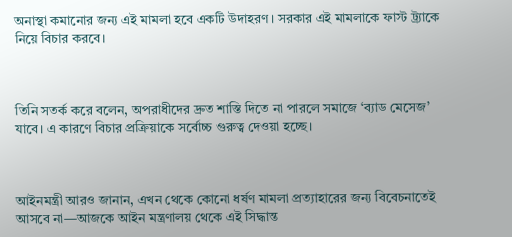অনাস্থা কমানোর জন্য এই মামলা হবে একটি উদাহরণ। সরকার এই মামলাকে ফাস্ট ট্র্যাকে নিয়ে বিচার করবে।



তিনি সতর্ক করে বলেন, অপরাধীদের দ্রুত শাস্তি দিতে না পারলে সমাজে ‘ব্যাড মেসেজ’ যাবে। এ কারণে বিচার প্রক্রিয়াকে সর্বোচ্চ গুরুত্ব দেওয়া হচ্ছে।



আইনমন্ত্রী আরও জানান, এখন থেকে কোনো ধর্ষণ মামলা প্রত্যাহারের জন্য বিবেচনাতেই আসবে না—আজকে আইন মন্ত্রণালয় থেকে এই সিদ্ধান্ত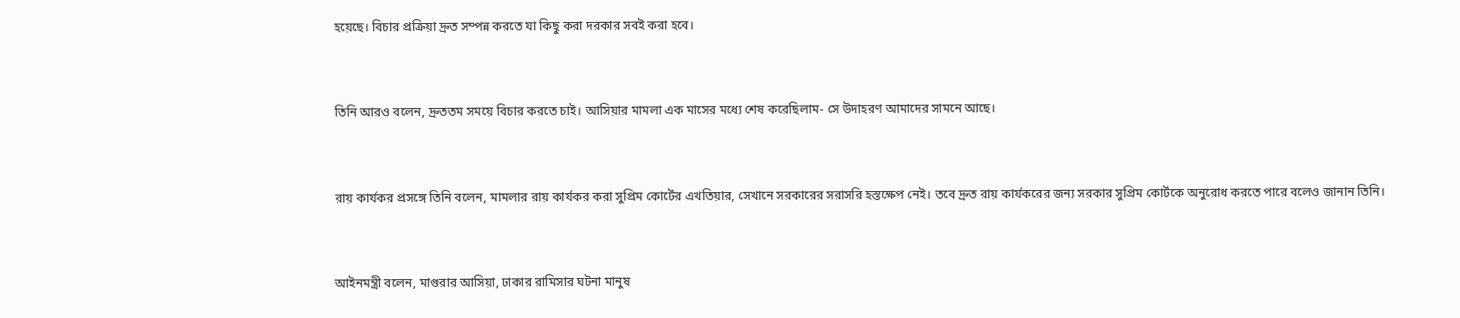হয়েছে। বিচার প্রক্রিয়া দ্রুত সম্পন্ন করতে যা কিছু করা দরকার সবই করা হবে।



তিনি আরও বলেন, দ্রুততম সময়ে বিচার করতে চাই। আসিয়ার মামলা এক মাসের মধ্যে শেষ করেছিলাম- সে উদাহরণ আমাদের সামনে আছে।



রায় কার্যকর প্রসঙ্গে তিনি বলেন, মামলার রায় কার্যকর করা সুপ্রিম কোর্টের এখতিয়ার, সেখানে সরকারের সরাসরি হস্তক্ষেপ নেই। তবে দ্রুত রায় কার্যকরের জন্য সরকার সুপ্রিম কোর্টকে অনুরোধ করতে পারে বলেও জানান তিনি।



আইনমন্ত্রী বলেন, মাগুরার আসিয়া, ঢাকার রামিসার ঘটনা মানুষ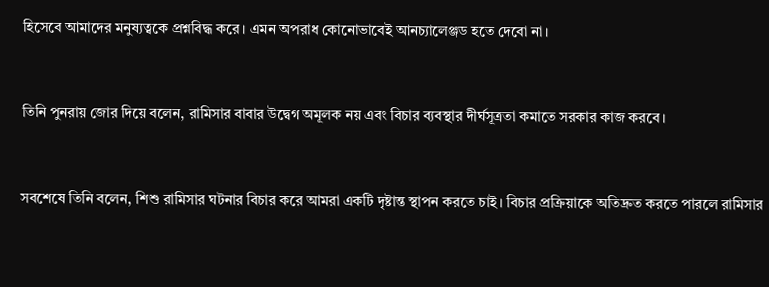হিসেবে আমাদের মনুষ্যত্বকে প্রশ্নবিদ্ধ করে। এমন অপরাধ কোনোভাবেই আনচ্যালেঞ্জড হতে দেবো না।



তিনি পুনরায় জোর দিয়ে বলেন, রামিসার বাবার উদ্বেগ অমূলক নয় এবং বিচার ব্যবস্থার দীর্ঘসূত্রতা কমাতে সরকার কাজ করবে।



সবশেষে তিনি বলেন, শিশু রামিসার ঘটনার বিচার করে আমরা একটি দৃষ্টান্ত স্থাপন করতে চাই। বিচার প্রক্রিয়াকে অতিদ্রুত করতে পারলে রামিসার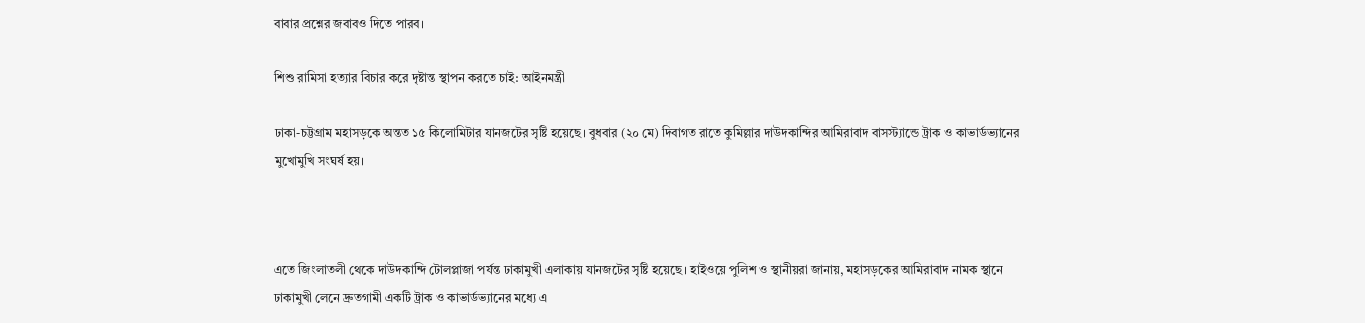বাবার প্রশ্নের জবাবও দিতে পারব।

শিশু রামিসা হত্যার বিচার করে দৃষ্টান্ত স্থাপন করতে চাই: আইনমন্ত্রী

ঢাকা-চট্টগ্রাম মহাসড়কে অন্তত ১৫ কিলোমিটার যানজটের সৃষ্টি হয়েছে। বুধবার (২০ মে) দিবাগত রাতে কুমিল্লার দাউদকান্দির আমিরাবাদ বাসস্ট্যান্ডে ট্রাক ও কাভার্ডভ্যানের মুখোমুখি সংঘর্ষ হয়।



এতে জিংলাতলী থেকে দাউদকান্দি টোলপ্লাজা পর্যন্ত ঢাকামুখী এলাকায় যানজটের সৃষ্টি হয়েছে। হাইওয়ে পুলিশ ও স্থানীয়রা জানায়, মহাসড়কের আমিরাবাদ নামক স্থানে ঢাকামুখী লেনে দ্রুতগামী একটি ট্রাক ও কাভার্ডভ্যানের মধ্যে এ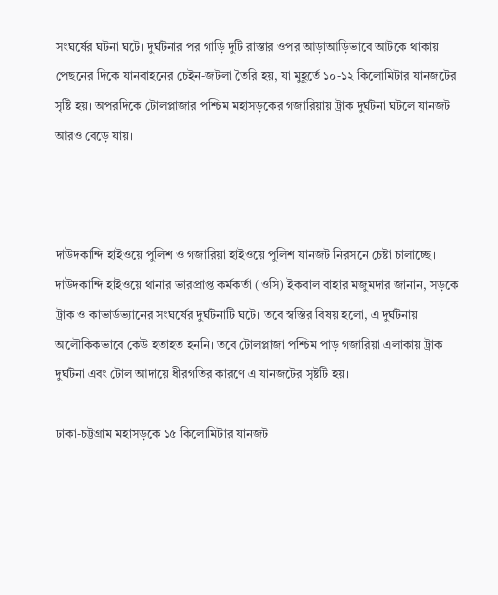সংঘর্ষের ঘটনা ঘটে। দুর্ঘটনার পর গাড়ি দুটি রাস্তার ওপর আড়াআড়িভাবে আটকে থাকায় পেছনের দিকে যানবাহনের চেইন-জটলা তৈরি হয়, যা মুহূর্তে ১০-১২ কিলোমিটার যানজটের সৃষ্টি হয়। অপরদিকে টোলপ্লাজার পশ্চিম মহাসড়কের গজারিয়ায় ট্রাক দুর্ঘটনা ঘটলে যানজট আরও বেড়ে যায়।



দাউদকান্দি হাইওয়ে পুলিশ ও গজারিয়া হাইওয়ে পুলিশ যানজট নিরসনে চেষ্টা চালাচ্ছে। দাউদকান্দি হাইওয়ে থানার ভারপ্রাপ্ত কর্মকর্তা (ওসি) ইকবাল বাহার মজুমদার জানান, সড়কে ট্রাক ও কাভার্ডভ্যানের সংঘর্ষের দুর্ঘটনাটি ঘটে। তবে স্বস্তির বিষয় হলো, এ দুর্ঘটনায় অলৌকিকভাবে কেউ হতাহত হননি। তবে টোলপ্লাজা পশ্চিম পাড় গজারিয়া এলাকায় ট্রাক দুর্ঘটনা এবং টোল আদায়ে ধীরগতির কারণে এ যানজটের সৃষ্টটি হয়।

ঢাকা-চট্টগ্রাম মহাসড়কে ১৫ কিলোমিটার যানজট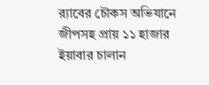র‌্যাবের চৌকস অভিযানে জীপসহ প্রায় ১১ হাজার ইয়াবার চালান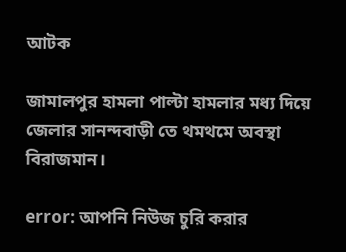আটক

জামালপুর হামলা পাল্টা হামলার মধ্য দিয়ে জেলার সানন্দবাড়ী তে থমথমে অবস্থা বিরাজমান।

error: আপনি নিউজ চুরি করার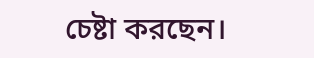চেষ্টা করছেন।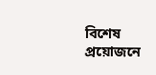বিশেষ প্রয়োজনে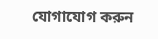যোগাযোগ করুন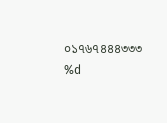০১৭৬৭৪৪৪৩৩৩
%d